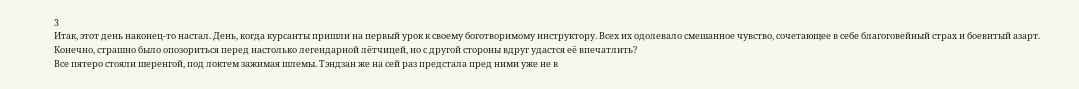3
Итак, этот день наконец-то настал. День, когда курсанты пришли на первый урок к своему боготворимому инструктору. Всех их одолевало смешанное чувство, сочетающее в себе благоговейный страх и боевитый азарт. Конечно, страшно было опозориться перед настолько легендарной лётчицей, но с другой стороны вдруг удастся её впечатлить?
Все пятеро стояли шеренгой, под локтем зажимая шлемы. Тэндзан же на сей раз предстала пред ними уже не в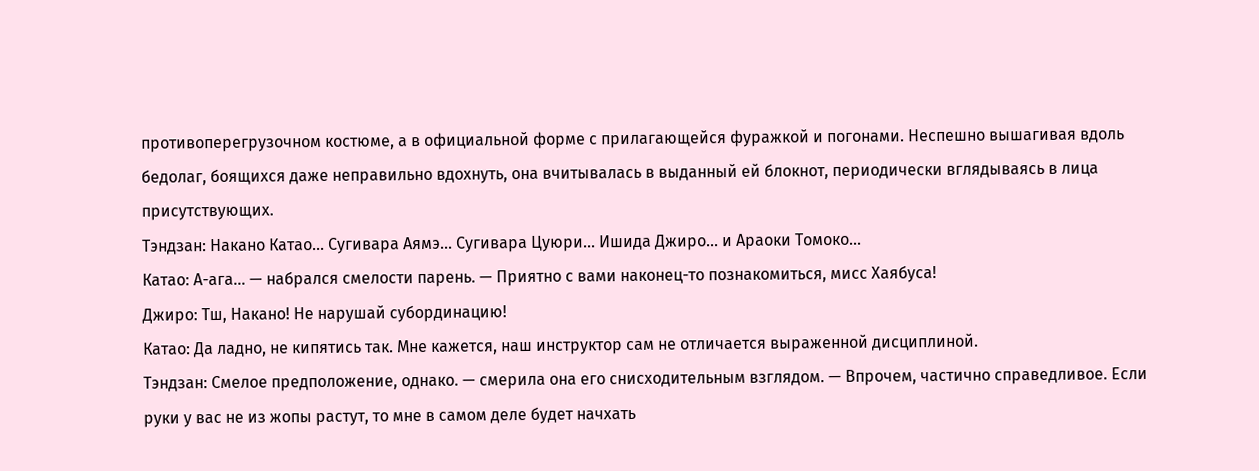противоперегрузочном костюме, а в официальной форме с прилагающейся фуражкой и погонами. Неспешно вышагивая вдоль бедолаг, боящихся даже неправильно вдохнуть, она вчитывалась в выданный ей блокнот, периодически вглядываясь в лица присутствующих.
Тэндзан: Накано Катао... Сугивара Аямэ... Сугивара Цуюри... Ишида Джиро... и Араоки Томоко...
Катао: А-ага... — набрался смелости парень. — Приятно с вами наконец-то познакомиться, мисс Хаябуса!
Джиро: Тш, Накано! Не нарушай субординацию!
Катао: Да ладно, не кипятись так. Мне кажется, наш инструктор сам не отличается выраженной дисциплиной.
Тэндзан: Смелое предположение, однако. — смерила она его снисходительным взглядом. — Впрочем, частично справедливое. Если руки у вас не из жопы растут, то мне в самом деле будет начхать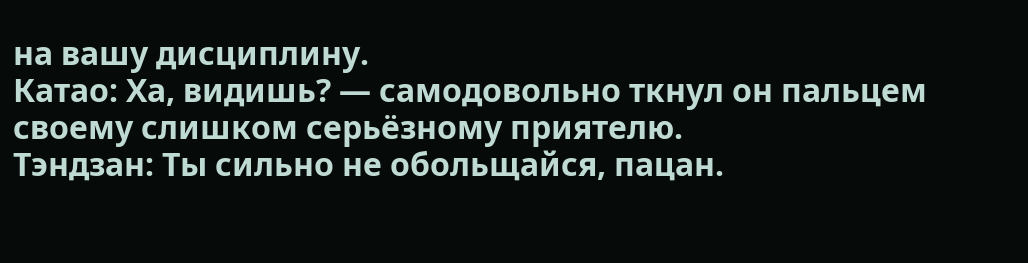на вашу дисциплину.
Катао: Ха, видишь? — самодовольно ткнул он пальцем своему слишком серьёзному приятелю.
Тэндзан: Ты сильно не обольщайся, пацан.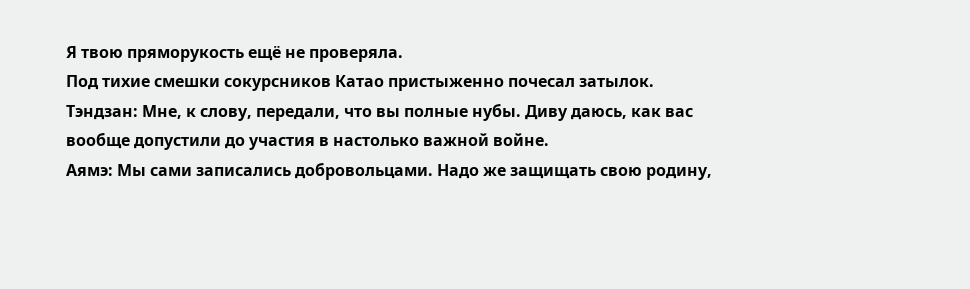Я твою пряморукость ещё не проверяла.
Под тихие смешки сокурсников Катао пристыженно почесал затылок.
Тэндзан: Мне, к слову, передали, что вы полные нубы. Диву даюсь, как вас вообще допустили до участия в настолько важной войне.
Аямэ: Мы сами записались добровольцами. Надо же защищать свою родину,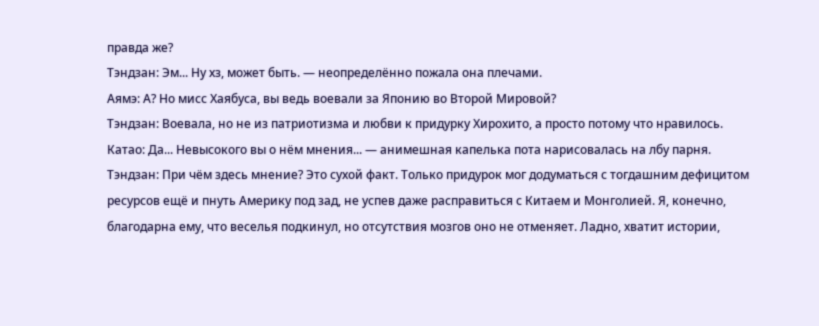правда же?
Тэндзан: Эм... Ну хз, может быть. — неопределённо пожала она плечами.
Аямэ: А? Но мисс Хаябуса, вы ведь воевали за Японию во Второй Мировой?
Тэндзан: Воевала, но не из патриотизма и любви к придурку Хирохито, а просто потому что нравилось.
Катао: Да... Невысокого вы о нём мнения... — анимешная капелька пота нарисовалась на лбу парня.
Тэндзан: При чём здесь мнение? Это сухой факт. Только придурок мог додуматься с тогдашним дефицитом ресурсов ещё и пнуть Америку под зад, не успев даже расправиться с Китаем и Монголией. Я, конечно, благодарна ему, что веселья подкинул, но отсутствия мозгов оно не отменяет. Ладно, хватит истории,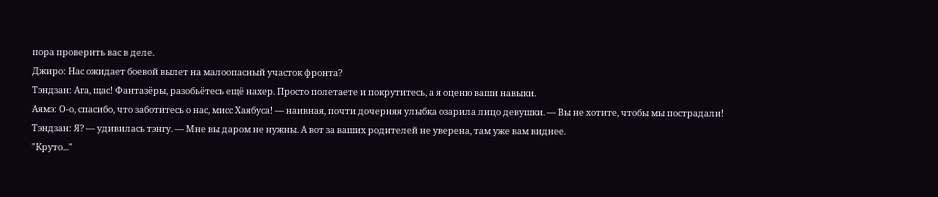пора проверить вас в деле.
Джиро: Нас ожидает боевой вылет на малоопасный участок фронта?
Тэндзан: Ага, щас! Фантазёры, разобьётесь ещё нахер. Просто полетаете и покрутитесь, а я оценю ваши навыки.
Аямэ: О-о, спасибо, что заботитесь о нас, мисс Хаябуса! — наивная, почти дочерняя улыбка озарила лицо девушки. — Вы не хотите, чтобы мы пострадали!
Тэндзан: Я? — удивилась тэнгу. — Мне вы даром не нужны. А вот за ваших родителей не уверена, там уже вам виднее.
"Круто..."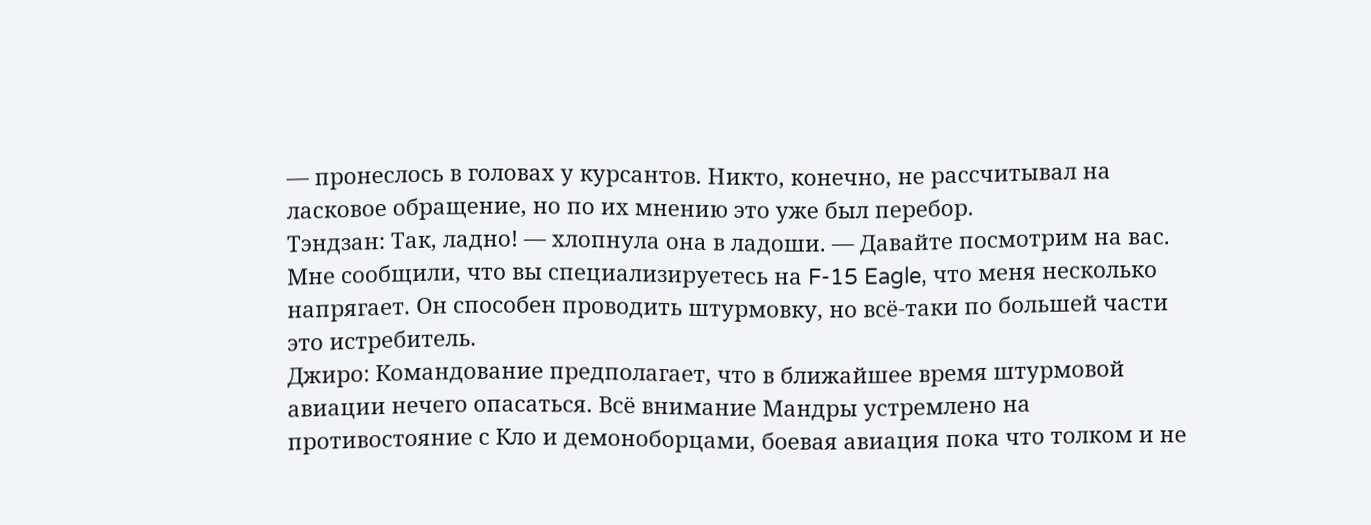— пронеслось в головах у курсантов. Никто, конечно, не рассчитывал на ласковое обращение, но по их мнению это уже был перебор.
Тэндзан: Так, ладно! — хлопнула она в ладоши. — Давайте посмотрим на вас. Мне сообщили, что вы специализируетесь на F-15 Eagle, что меня несколько напрягает. Он способен проводить штурмовку, но всё-таки по большей части это истребитель.
Джиро: Командование предполагает, что в ближайшее время штурмовой авиации нечего опасаться. Всё внимание Мандры устремлено на противостояние с Кло и демоноборцами, боевая авиация пока что толком и не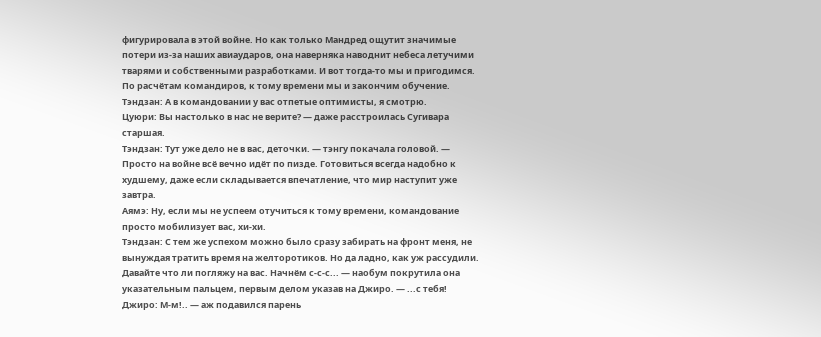фигурировала в этой войне. Но как только Мандред ощутит значимые потери из-за наших авиаударов, она наверняка наводнит небеса летучими тварями и собственными разработками. И вот тогда-то мы и пригодимся. По расчётам командиров, к тому времени мы и закончим обучение.
Тэндзан: А в командовании у вас отпетые оптимисты, я смотрю.
Цуюри: Вы настолько в нас не верите? — даже расстроилась Сугивара старшая.
Тэндзан: Тут уже дело не в вас, деточки. — тэнгу покачала головой. — Просто на войне всё вечно идёт по пизде. Готовиться всегда надобно к худшему, даже если складывается впечатление, что мир наступит уже завтра.
Аямэ: Ну, если мы не успеем отучиться к тому времени, командование просто мобилизует вас, хи-хи.
Тэндзан: С тем же успехом можно было сразу забирать на фронт меня, не вынуждая тратить время на желторотиков. Но да ладно, как уж рассудили. Давайте что ли погляжу на вас. Начнём с-с-с... — наобум покрутила она указательным пальцем, первым делом указав на Джиро. — ...с тебя!
Джиро: М-м!.. — аж подавился парень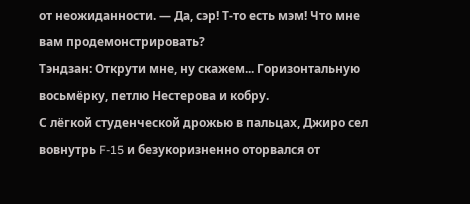от неожиданности. — Да, сэр! Т-то есть мэм! Что мне вам продемонстрировать?
Тэндзан: Открути мне, ну скажем... Горизонтальную восьмёрку, петлю Нестерова и кобру.
С лёгкой студенческой дрожью в пальцах, Джиро сел вовнутрь F-15 и безукоризненно оторвался от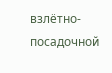взлётно-посадочной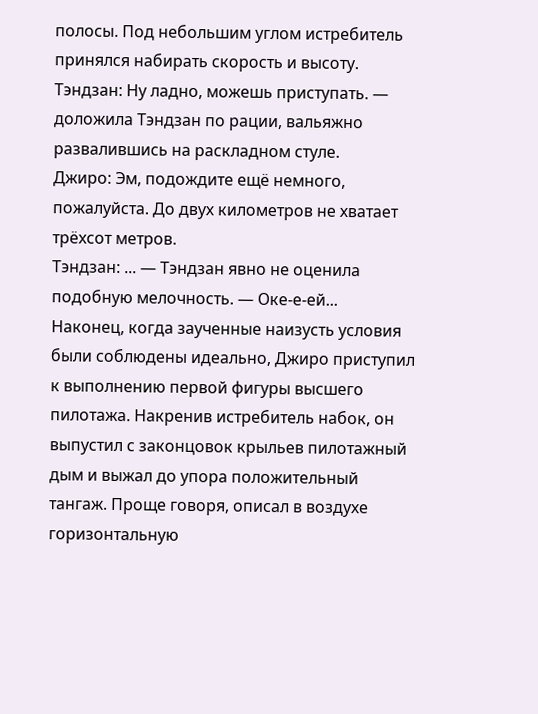полосы. Под небольшим углом истребитель принялся набирать скорость и высоту.
Тэндзан: Ну ладно, можешь приступать. — доложила Тэндзан по рации, вальяжно развалившись на раскладном стуле.
Джиро: Эм, подождите ещё немного, пожалуйста. До двух километров не хватает трёхсот метров.
Тэндзан: ... — Тэндзан явно не оценила подобную мелочность. — Оке-е-ей...
Наконец, когда заученные наизусть условия были соблюдены идеально, Джиро приступил к выполнению первой фигуры высшего пилотажа. Накренив истребитель набок, он выпустил с законцовок крыльев пилотажный дым и выжал до упора положительный тангаж. Проще говоря, описал в воздухе горизонтальную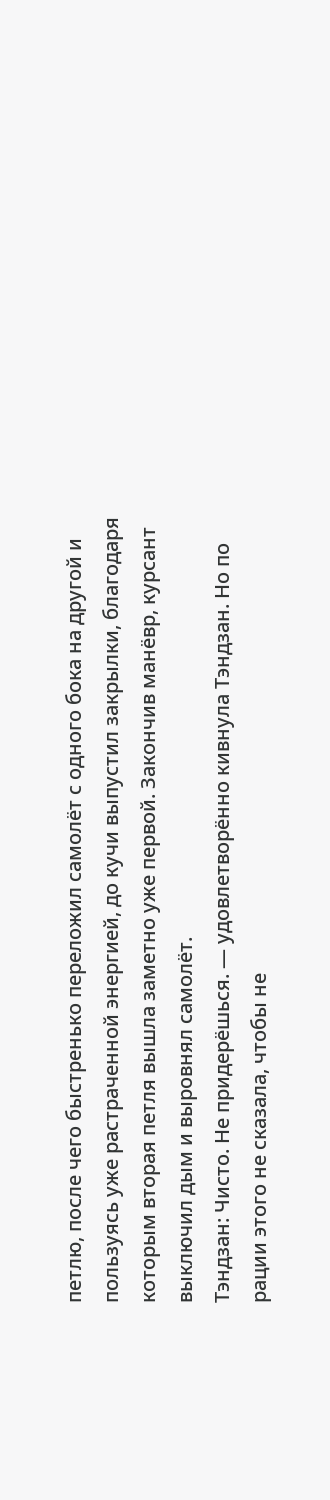петлю, после чего быстренько переложил самолёт с одного бока на другой и пользуясь уже растраченной энергией, до кучи выпустил закрылки, благодаря которым вторая петля вышла заметно уже первой. Закончив манёвр, курсант выключил дым и выровнял самолёт.
Тэндзан: Чисто. Не придерёшься. — удовлетворённо кивнула Тэндзан. Но по рации этого не сказала, чтобы не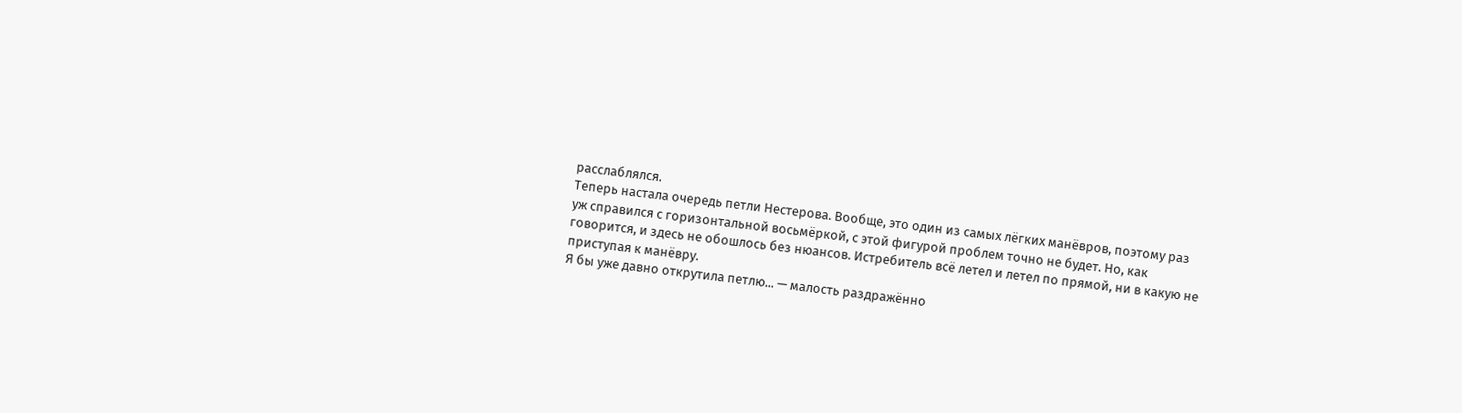расслаблялся.
Теперь настала очередь петли Нестерова. Вообще, это один из самых лёгких манёвров, поэтому раз уж справился с горизонтальной восьмёркой, с этой фигурой проблем точно не будет. Но, как говорится, и здесь не обошлось без нюансов. Истребитель всё летел и летел по прямой, ни в какую не приступая к манёвру.
Я бы уже давно открутила петлю... — малость раздражённо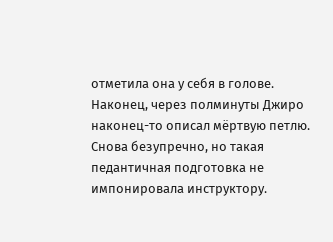отметила она у себя в голове.
Наконец, через полминуты Джиро наконец-то описал мёртвую петлю. Снова безупречно, но такая педантичная подготовка не импонировала инструктору.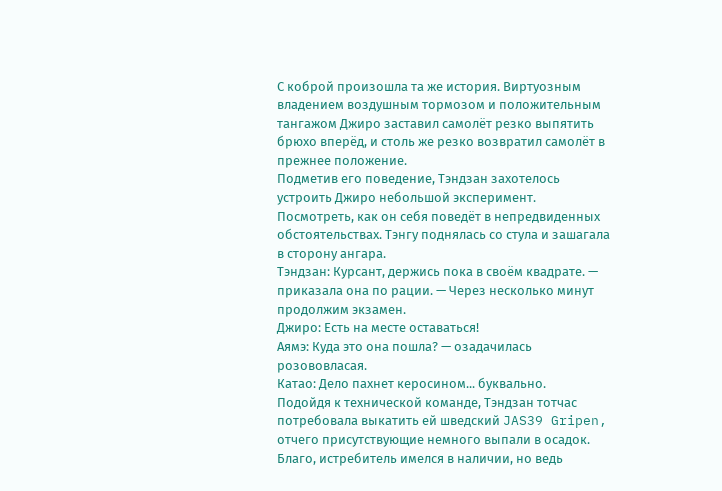С коброй произошла та же история. Виртуозным владением воздушным тормозом и положительным тангажом Джиро заставил самолёт резко выпятить брюхо вперёд, и столь же резко возвратил самолёт в прежнее положение.
Подметив его поведение, Тэндзан захотелось устроить Джиро небольшой эксперимент. Посмотреть, как он себя поведёт в непредвиденных обстоятельствах. Тэнгу поднялась со стула и зашагала в сторону ангара.
Тэндзан: Курсант, держись пока в своём квадрате. — приказала она по рации. — Через несколько минут продолжим экзамен.
Джиро: Есть на месте оставаться!
Аямэ: Куда это она пошла? — озадачилась розововласая.
Катао: Дело пахнет керосином... буквально.
Подойдя к технической команде, Тэндзан тотчас потребовала выкатить ей шведский JAS39 Gripen, отчего присутствующие немного выпали в осадок. Благо, истребитель имелся в наличии, но ведь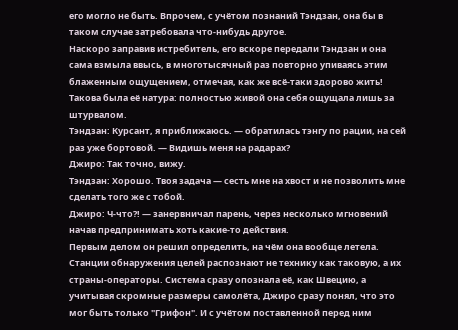его могло не быть. Впрочем, с учётом познаний Тэндзан, она бы в таком случае затребовала что-нибудь другое.
Наскоро заправив истребитель, его вскоре передали Тэндзан и она сама взмыла ввысь, в многотысячный раз повторно упиваясь этим блаженным ощущением, отмечая, как же всё-таки здорово жить! Такова была её натура: полностью живой она себя ощущала лишь за штурвалом.
Тэндзан: Курсант, я приближаюсь. — обратилась тэнгу по рации, на сей раз уже бортовой. — Видишь меня на радарах?
Джиро: Так точно, вижу.
Тэндзан: Хорошо. Твоя задача — сесть мне на хвост и не позволить мне сделать того же с тобой.
Джиро: Ч-что?! — занервничал парень, через несколько мгновений начав предпринимать хоть какие-то действия.
Первым делом он решил определить, на чём она вообще летела. Станции обнаружения целей распознают не технику как таковую, а их страны-операторы. Система сразу опознала её, как Швецию, а учитывая скромные размеры самолёта, Джиро сразу понял, что это мог быть только "Грифон". И с учётом поставленной перед ним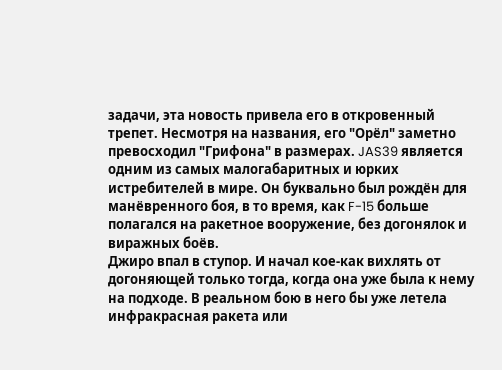задачи, эта новость привела его в откровенный трепет. Несмотря на названия, его "Орёл" заметно превосходил "Грифона" в размерах. JAS39 является одним из самых малогабаритных и юрких истребителей в мире. Он буквально был рождён для манёвренного боя, в то время, как F-15 больше полагался на ракетное вооружение, без догонялок и виражных боёв.
Джиро впал в ступор. И начал кое-как вихлять от догоняющей только тогда, когда она уже была к нему на подходе. В реальном бою в него бы уже летела инфракрасная ракета или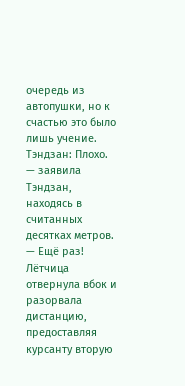очередь из автопушки, но к счастью это было лишь учение.
Тэндзан: Плохо. — заявила Тэндзан, находясь в считанных десятках метров. — Ещё раз!
Лётчица отвернула вбок и разорвала дистанцию, предоставляя курсанту вторую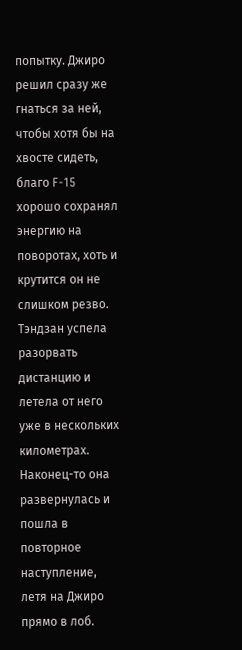попытку. Джиро решил сразу же гнаться за ней, чтобы хотя бы на хвосте сидеть, благо F-15 хорошо сохранял энергию на поворотах, хоть и крутится он не слишком резво. Тэндзан успела разорвать дистанцию и летела от него уже в нескольких километрах.
Наконец-то она развернулась и пошла в повторное наступление, летя на Джиро прямо в лоб.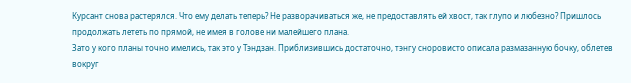Курсант снова растерялся. Что ему делать теперь? Не разворачиваться же, не предоставлять ей хвост, так глупо и любезно? Пришлось продолжать лететь по прямой, не имея в голове ни малейшего плана.
Зато у кого планы точно имелись, так это у Тэндзан. Приблизившись достаточно, тэнгу сноровисто описала размазанную бочку, облетев вокруг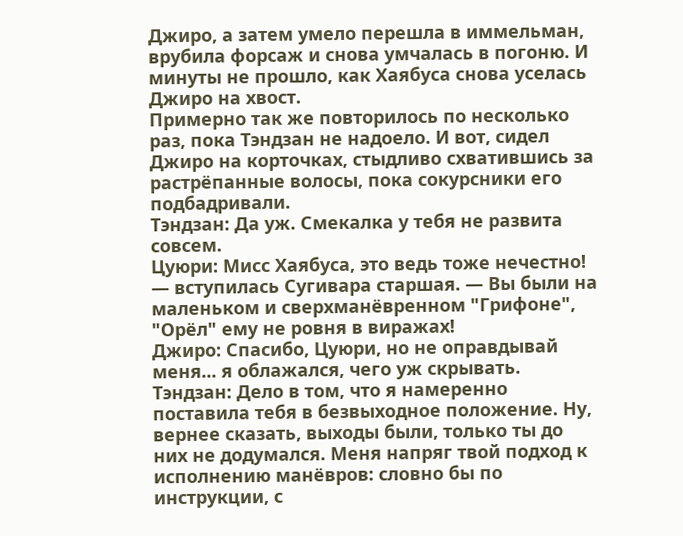Джиро, а затем умело перешла в иммельман, врубила форсаж и снова умчалась в погоню. И минуты не прошло, как Хаябуса снова уселась Джиро на хвост.
Примерно так же повторилось по несколько раз, пока Тэндзан не надоело. И вот, сидел Джиро на корточках, стыдливо схватившись за растрёпанные волосы, пока сокурсники его подбадривали.
Тэндзан: Да уж. Смекалка у тебя не развита совсем.
Цуюри: Мисс Хаябуса, это ведь тоже нечестно! — вступилась Сугивара старшая. — Вы были на маленьком и сверхманёвренном "Грифоне", "Орёл" ему не ровня в виражах!
Джиро: Спасибо, Цуюри, но не оправдывай меня... я облажался, чего уж скрывать.
Тэндзан: Дело в том, что я намеренно поставила тебя в безвыходное положение. Ну, вернее сказать, выходы были, только ты до них не додумался. Меня напряг твой подход к исполнению манёвров: словно бы по инструкции, с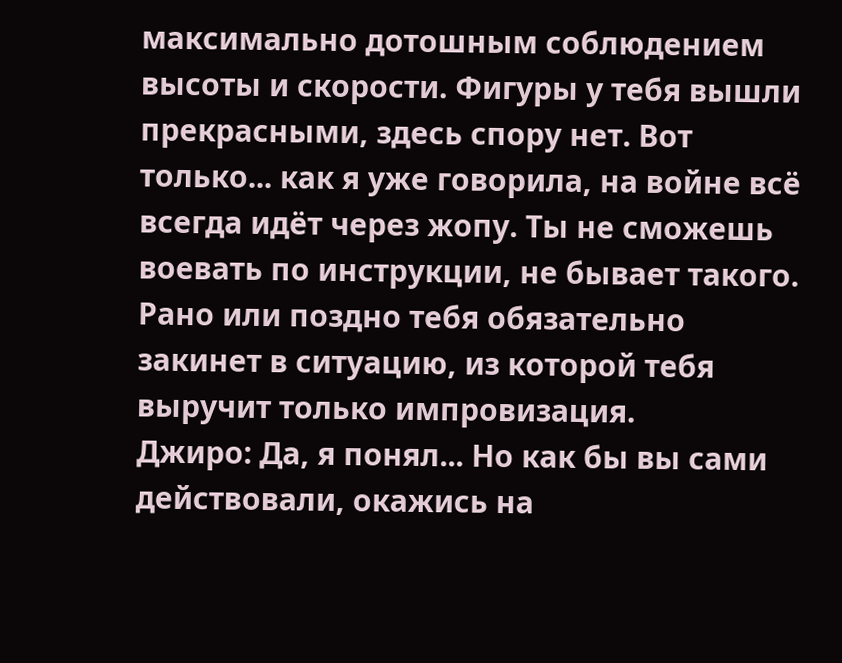максимально дотошным соблюдением высоты и скорости. Фигуры у тебя вышли прекрасными, здесь спору нет. Вот только... как я уже говорила, на войне всё всегда идёт через жопу. Ты не сможешь воевать по инструкции, не бывает такого. Рано или поздно тебя обязательно закинет в ситуацию, из которой тебя выручит только импровизация.
Джиро: Да, я понял... Но как бы вы сами действовали, окажись на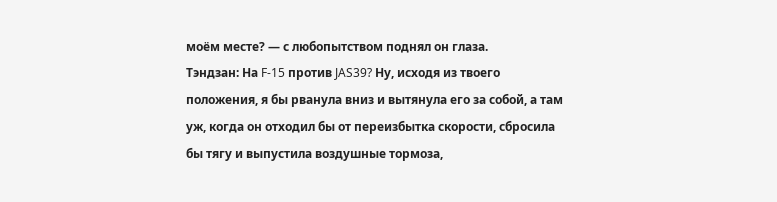моём месте? — с любопытством поднял он глаза.
Тэндзан: На F-15 против JAS39? Ну, исходя из твоего положения, я бы рванула вниз и вытянула его за собой, а там уж, когда он отходил бы от переизбытка скорости, сбросила бы тягу и выпустила воздушные тормоза,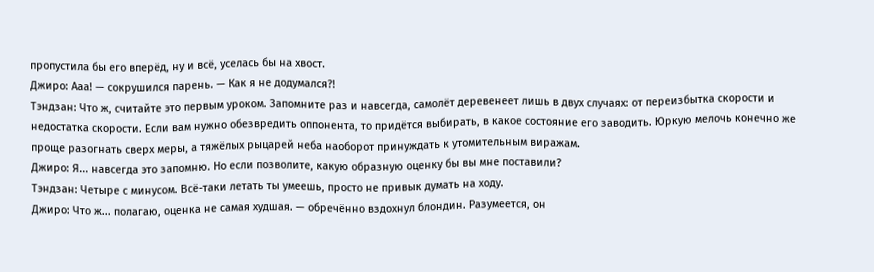пропустила бы его вперёд, ну и всё, уселась бы на хвост.
Джиро: Ааа! — сокрушился парень. — Как я не додумался?!
Тэндзан: Что ж, считайте это первым уроком. Запомните раз и навсегда, самолёт деревенеет лишь в двух случаях: от переизбытка скорости и недостатка скорости. Если вам нужно обезвредить оппонента, то придётся выбирать, в какое состояние его заводить. Юркую мелочь конечно же проще разогнать сверх меры, а тяжёлых рыцарей неба наоборот принуждать к утомительным виражам.
Джиро: Я... навсегда это запомню. Но если позволите, какую образную оценку бы вы мне поставили?
Тэндзан: Четыре с минусом. Всё-таки летать ты умеешь, просто не привык думать на ходу.
Джиро: Что ж... полагаю, оценка не самая худшая. — обречённо вздохнул блондин. Разумеется, он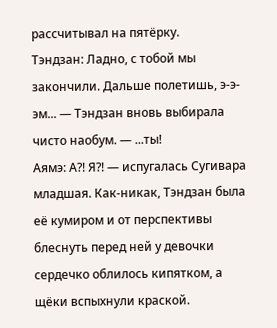рассчитывал на пятёрку.
Тэндзан: Ладно, с тобой мы закончили. Дальше полетишь, э-э-эм... — Тэндзан вновь выбирала чисто наобум. — ...ты!
Аямэ: А?! Я?! — испугалась Сугивара младшая. Как-никак, Тэндзан была её кумиром и от перспективы блеснуть перед ней у девочки сердечко облилось кипятком, а щёки вспыхнули краской.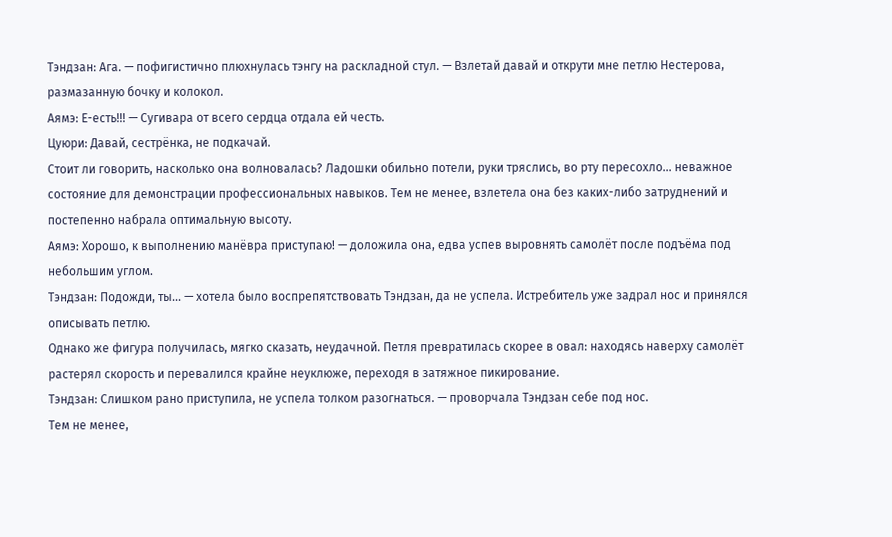Тэндзан: Ага. — пофигистично плюхнулась тэнгу на раскладной стул. — Взлетай давай и открути мне петлю Нестерова, размазанную бочку и колокол.
Аямэ: Е-есть!!! — Сугивара от всего сердца отдала ей честь.
Цуюри: Давай, сестрёнка, не подкачай.
Стоит ли говорить, насколько она волновалась? Ладошки обильно потели, руки тряслись, во рту пересохло... неважное состояние для демонстрации профессиональных навыков. Тем не менее, взлетела она без каких-либо затруднений и постепенно набрала оптимальную высоту.
Аямэ: Хорошо, к выполнению манёвра приступаю! — доложила она, едва успев выровнять самолёт после подъёма под небольшим углом.
Тэндзан: Подожди, ты... — хотела было воспрепятствовать Тэндзан, да не успела. Истребитель уже задрал нос и принялся описывать петлю.
Однако же фигура получилась, мягко сказать, неудачной. Петля превратилась скорее в овал: находясь наверху самолёт растерял скорость и перевалился крайне неуклюже, переходя в затяжное пикирование.
Тэндзан: Слишком рано приступила, не успела толком разогнаться. — проворчала Тэндзан себе под нос.
Тем не менее,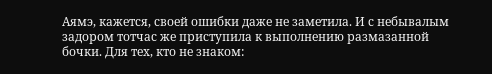Аямэ, кажется, своей ошибки даже не заметила. И с небывалым задором тотчас же приступила к выполнению размазанной бочки. Для тех, кто не знаком: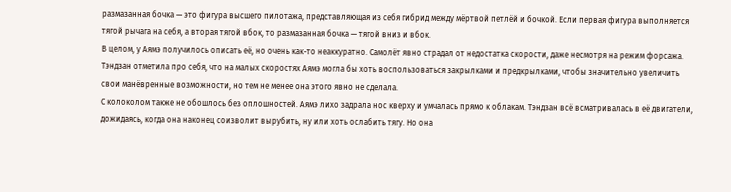размазанная бочка — это фигура высшего пилотажа, представляющая из себя гибрид между мёртвой петлёй и бочкой. Если первая фигура выполняется тягой рычага на себя, а вторая тягой вбок, то размазанная бочка — тягой вниз и вбок.
В целом, у Аямэ получилось описать её, но очень как-то неаккуратно. Самолёт явно страдал от недостатка скорости, даже несмотря на режим форсажа. Тэндзан отметила про себя, что на малых скоростях Аямэ могла бы хоть воспользоваться закрылками и предкрылками, чтобы значительно увеличить свои манёвренные возможности, но тем не менее она этого явно не сделала.
С колоколом также не обошлось без оплошностей. Аямэ лихо задрала нос кверху и умчалась прямо к облакам. Тэндзан всё всматривалась в её двигатели, дожидаясь, когда она наконец соизволит вырубить, ну или хоть ослабить тягу. Но она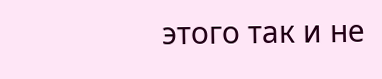этого так и не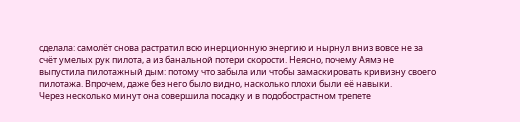сделала: самолёт снова растратил всю инерционную энергию и нырнул вниз вовсе не за счёт умелых рук пилота, а из банальной потери скорости. Неясно, почему Аямэ не выпустила пилотажный дым: потому что забыла или чтобы замаскировать кривизну своего пилотажа. Впрочем, даже без него было видно, насколько плохи были её навыки.
Через несколько минут она совершила посадку и в подобострастном трепете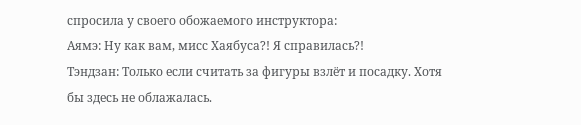спросила у своего обожаемого инструктора:
Аямэ: Ну как вам, мисс Хаябуса?! Я справилась?!
Тэндзан: Только если считать за фигуры взлёт и посадку. Хотя бы здесь не облажалась.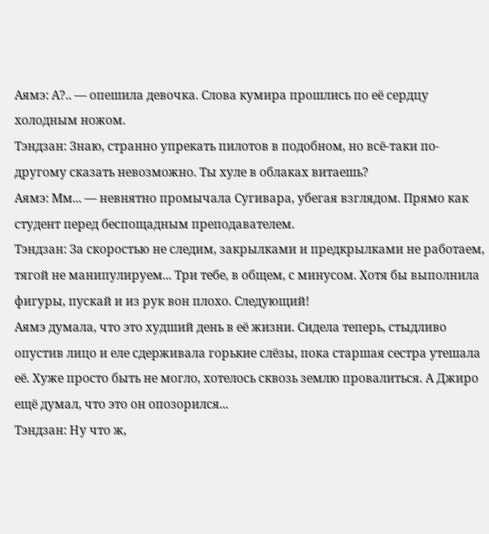Аямэ: А?.. — опешила девочка. Слова кумира прошлись по её сердцу холодным ножом.
Тэндзан: Знаю, странно упрекать пилотов в подобном, но всё-таки по-другому сказать невозможно. Ты хуле в облаках витаешь?
Аямэ: Мм... — невнятно промычала Сугивара, убегая взглядом. Прямо как студент перед беспощадным преподавателем.
Тэндзан: За скоростью не следим, закрылками и предкрылками не работаем, тягой не манипулируем... Три тебе, в общем, с минусом. Хотя бы выполнила фигуры, пускай и из рук вон плохо. Следующий!
Аямэ думала, что это худший день в её жизни. Сидела теперь, стыдливо опустив лицо и еле сдерживала горькие слёзы, пока старшая сестра утешала её. Хуже просто быть не могло, хотелось сквозь землю провалиться. А Джиро ещё думал, что это он опозорился...
Тэндзан: Ну что ж,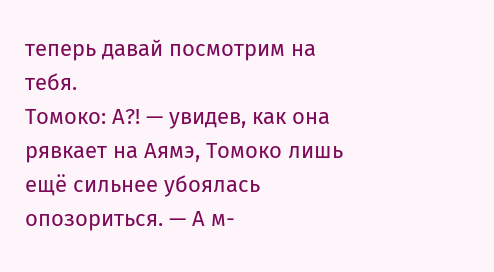теперь давай посмотрим на тебя.
Томоко: А?! — увидев, как она рявкает на Аямэ, Томоко лишь ещё сильнее убоялась опозориться. — А м-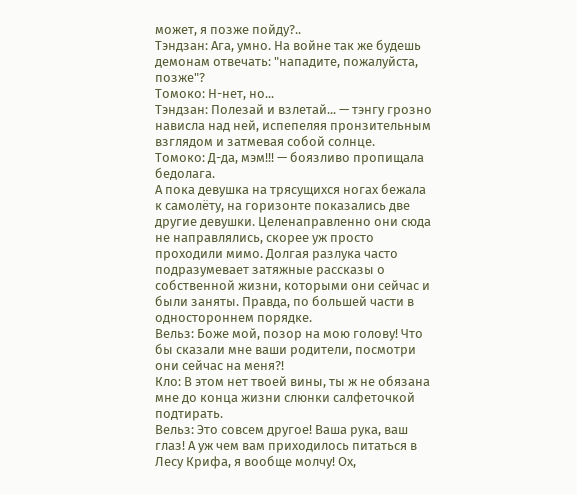может, я позже пойду?..
Тэндзан: Ага, умно. На войне так же будешь демонам отвечать: "нападите, пожалуйста, позже"?
Томоко: Н-нет, но...
Тэндзан: Полезай и взлетай... — тэнгу грозно нависла над ней, испепеляя пронзительным взглядом и затмевая собой солнце.
Томоко: Д-да, мэм!!! — боязливо пропищала бедолага.
А пока девушка на трясущихся ногах бежала к самолёту, на горизонте показались две другие девушки. Целенаправленно они сюда не направлялись, скорее уж просто проходили мимо. Долгая разлука часто подразумевает затяжные рассказы о собственной жизни, которыми они сейчас и были заняты. Правда, по большей части в одностороннем порядке.
Вельз: Боже мой, позор на мою голову! Что бы сказали мне ваши родители, посмотри они сейчас на меня?!
Кло: В этом нет твоей вины, ты ж не обязана мне до конца жизни слюнки салфеточкой подтирать.
Вельз: Это совсем другое! Ваша рука, ваш глаз! А уж чем вам приходилось питаться в Лесу Крифа, я вообще молчу! Ох,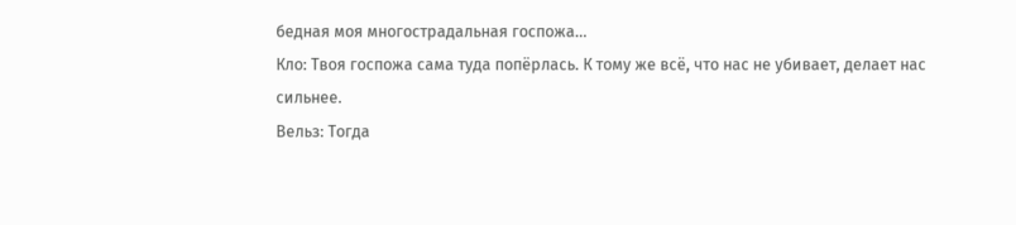бедная моя многострадальная госпожа...
Кло: Твоя госпожа сама туда попёрлась. К тому же всё, что нас не убивает, делает нас сильнее.
Вельз: Тогда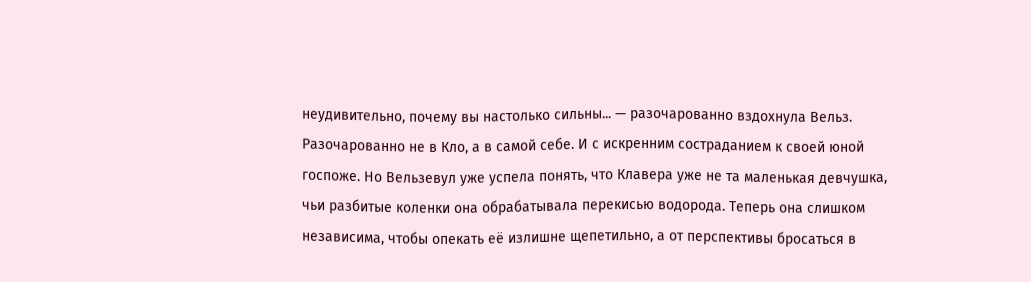неудивительно, почему вы настолько сильны... — разочарованно вздохнула Вельз.
Разочарованно не в Кло, а в самой себе. И с искренним состраданием к своей юной госпоже. Но Вельзевул уже успела понять, что Клавера уже не та маленькая девчушка, чьи разбитые коленки она обрабатывала перекисью водорода. Теперь она слишком независима, чтобы опекать её излишне щепетильно, а от перспективы бросаться в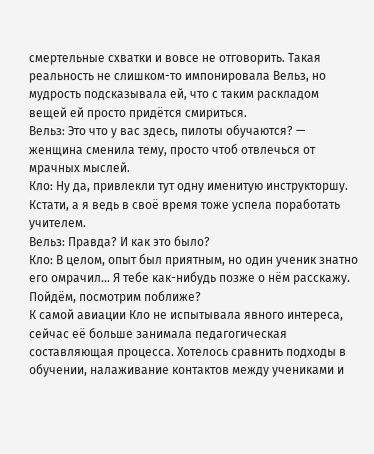смертельные схватки и вовсе не отговорить. Такая реальность не слишком-то импонировала Вельз, но мудрость подсказывала ей, что с таким раскладом вещей ей просто придётся смириться.
Вельз: Это что у вас здесь, пилоты обучаются? — женщина сменила тему, просто чтоб отвлечься от мрачных мыслей.
Кло: Ну да, привлекли тут одну именитую инструкторшу. Кстати, а я ведь в своё время тоже успела поработать учителем.
Вельз: Правда? И как это было?
Кло: В целом, опыт был приятным, но один ученик знатно его омрачил... Я тебе как-нибудь позже о нём расскажу. Пойдём, посмотрим поближе?
К самой авиации Кло не испытывала явного интереса, сейчас её больше занимала педагогическая составляющая процесса. Хотелось сравнить подходы в обучении, налаживание контактов между учениками и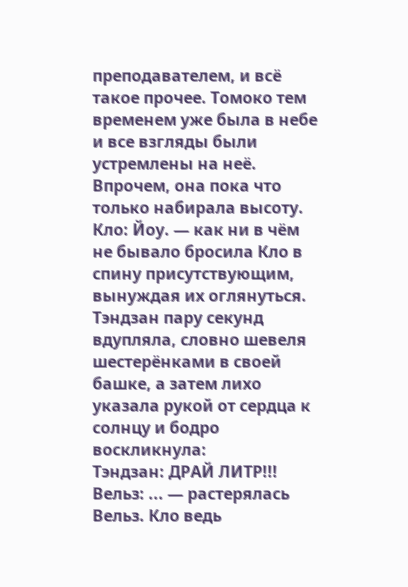преподавателем, и всё такое прочее. Томоко тем временем уже была в небе и все взгляды были устремлены на неё. Впрочем, она пока что только набирала высоту.
Кло: Йоу. — как ни в чём не бывало бросила Кло в спину присутствующим, вынуждая их оглянуться.
Тэндзан пару секунд вдупляла, словно шевеля шестерёнками в своей башке, а затем лихо указала рукой от сердца к солнцу и бодро воскликнула:
Тэндзан: ДРАЙ ЛИТР!!!
Вельз: ... — растерялась Вельз. Кло ведь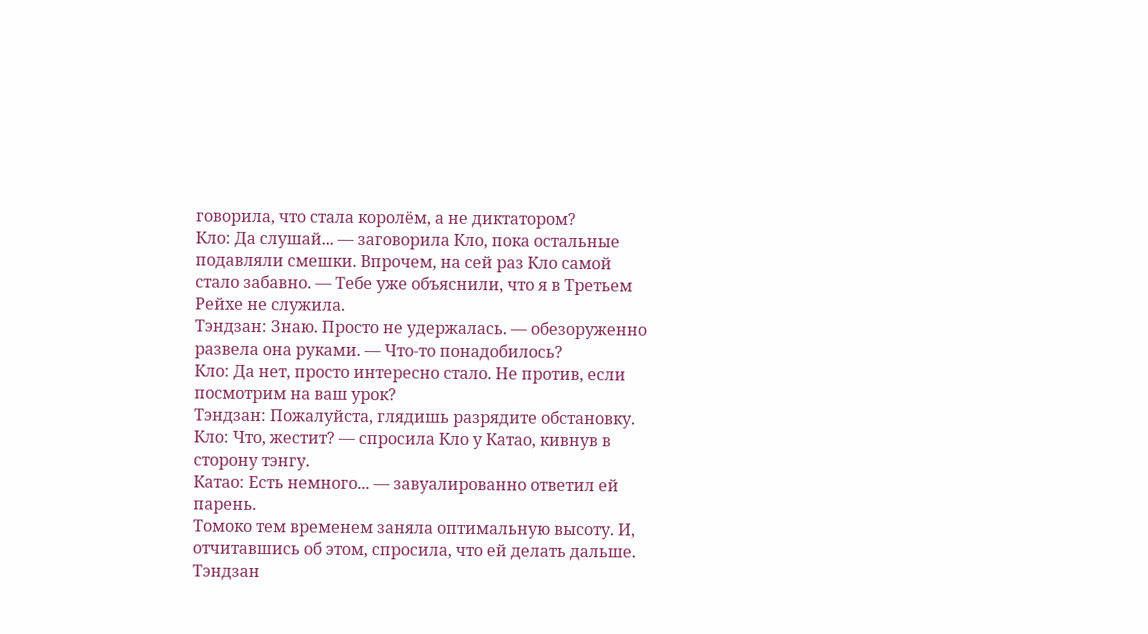говорила, что стала королём, а не диктатором?
Кло: Да слушай... — заговорила Кло, пока остальные подавляли смешки. Впрочем, на сей раз Кло самой стало забавно. — Тебе уже объяснили, что я в Третьем Рейхе не служила.
Тэндзан: Знаю. Просто не удержалась. — обезоруженно развела она руками. — Что-то понадобилось?
Кло: Да нет, просто интересно стало. Не против, если посмотрим на ваш урок?
Тэндзан: Пожалуйста, глядишь разрядите обстановку.
Кло: Что, жестит? — спросила Кло у Катао, кивнув в сторону тэнгу.
Катао: Есть немного... — завуалированно ответил ей парень.
Томоко тем временем заняла оптимальную высоту. И, отчитавшись об этом, спросила, что ей делать дальше. Тэндзан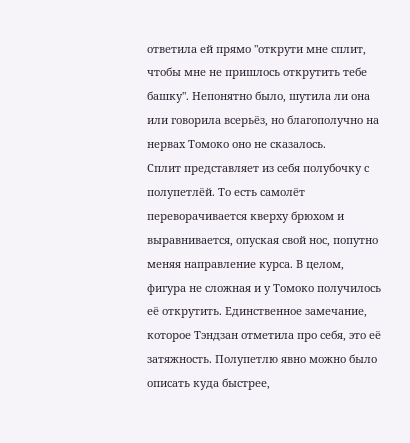ответила ей прямо "открути мне сплит, чтобы мне не пришлось открутить тебе башку". Непонятно было, шутила ли она или говорила всерьёз, но благополучно на нервах Томоко оно не сказалось.
Сплит представляет из себя полубочку с полупетлёй. То есть самолёт переворачивается кверху брюхом и выравнивается, опуская свой нос, попутно меняя направление курса. В целом, фигура не сложная и у Томоко получилось её открутить. Единственное замечание, которое Тэндзан отметила про себя, это её затяжность. Полупетлю явно можно было описать куда быстрее,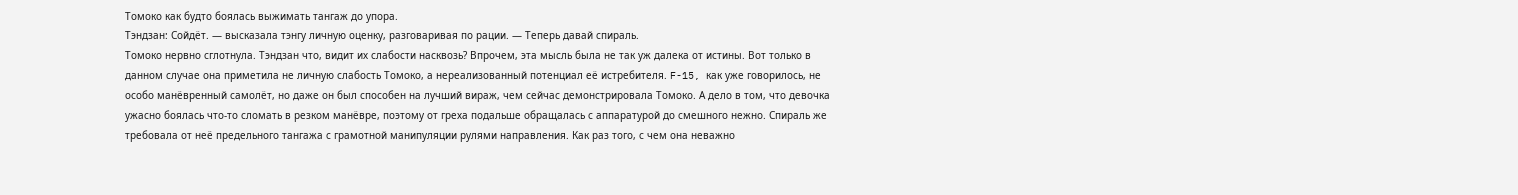Томоко как будто боялась выжимать тангаж до упора.
Тэндзан: Сойдёт. — высказала тэнгу личную оценку, разговаривая по рации. — Теперь давай спираль.
Томоко нервно сглотнула. Тэндзан что, видит их слабости насквозь? Впрочем, эта мысль была не так уж далека от истины. Вот только в данном случае она приметила не личную слабость Томоко, а нереализованный потенциал её истребителя. F-15, как уже говорилось, не особо манёвренный самолёт, но даже он был способен на лучший вираж, чем сейчас демонстрировала Томоко. А дело в том, что девочка ужасно боялась что-то сломать в резком манёвре, поэтому от греха подальше обращалась с аппаратурой до смешного нежно. Спираль же требовала от неё предельного тангажа с грамотной манипуляции рулями направления. Как раз того, с чем она неважно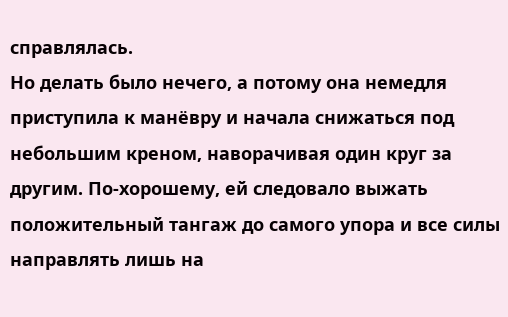справлялась.
Но делать было нечего, а потому она немедля приступила к манёвру и начала снижаться под небольшим креном, наворачивая один круг за другим. По-хорошему, ей следовало выжать положительный тангаж до самого упора и все силы направлять лишь на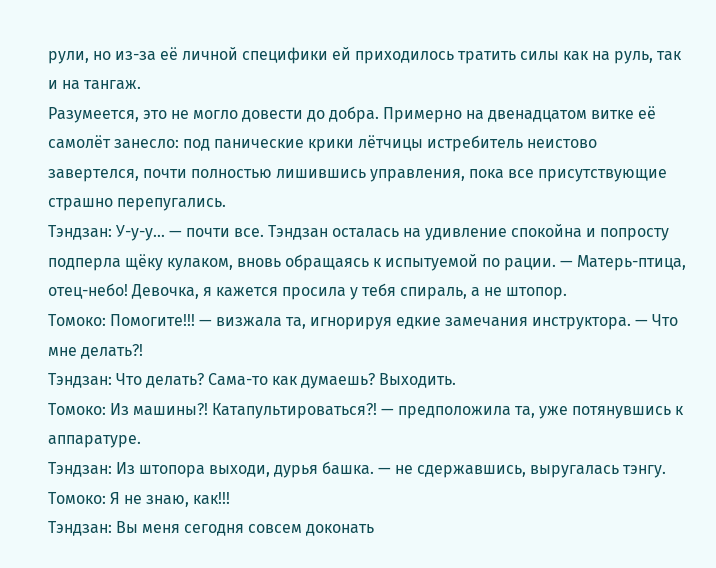рули, но из-за её личной специфики ей приходилось тратить силы как на руль, так и на тангаж.
Разумеется, это не могло довести до добра. Примерно на двенадцатом витке её самолёт занесло: под панические крики лётчицы истребитель неистово завертелся, почти полностью лишившись управления, пока все присутствующие страшно перепугались.
Тэндзан: У-у-у... — почти все. Тэндзан осталась на удивление спокойна и попросту подперла щёку кулаком, вновь обращаясь к испытуемой по рации. — Матерь-птица, отец-небо! Девочка, я кажется просила у тебя спираль, а не штопор.
Томоко: Помогите!!! — визжала та, игнорируя едкие замечания инструктора. — Что мне делать?!
Тэндзан: Что делать? Сама-то как думаешь? Выходить.
Томоко: Из машины?! Катапультироваться?! — предположила та, уже потянувшись к аппаратуре.
Тэндзан: Из штопора выходи, дурья башка. — не сдержавшись, выругалась тэнгу.
Томоко: Я не знаю, как!!!
Тэндзан: Вы меня сегодня совсем доконать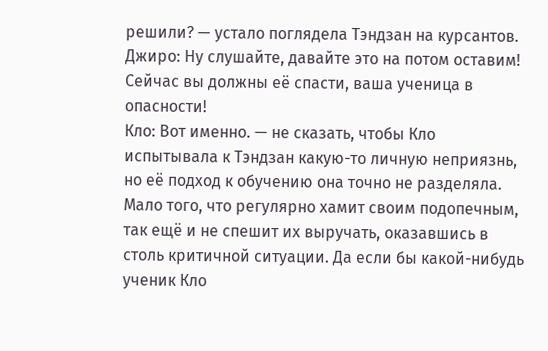решили? — устало поглядела Тэндзан на курсантов.
Джиро: Ну слушайте, давайте это на потом оставим! Сейчас вы должны её спасти, ваша ученица в опасности!
Кло: Вот именно. — не сказать, чтобы Кло испытывала к Тэндзан какую-то личную неприязнь, но её подход к обучению она точно не разделяла. Мало того, что регулярно хамит своим подопечным, так ещё и не спешит их выручать, оказавшись в столь критичной ситуации. Да если бы какой-нибудь ученик Кло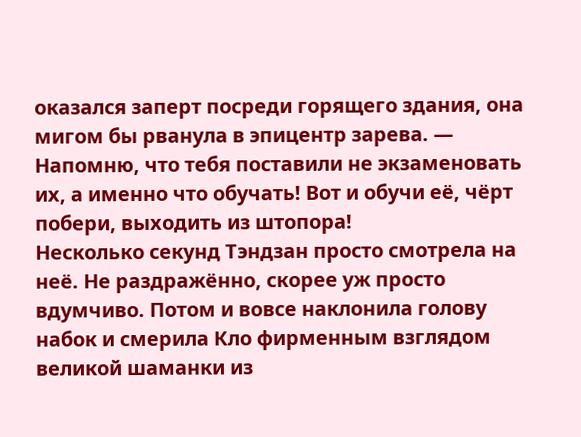оказался заперт посреди горящего здания, она мигом бы рванула в эпицентр зарева. — Напомню, что тебя поставили не экзаменовать их, а именно что обучать! Вот и обучи её, чёрт побери, выходить из штопора!
Несколько секунд Тэндзан просто смотрела на неё. Не раздражённо, скорее уж просто вдумчиво. Потом и вовсе наклонила голову набок и смерила Кло фирменным взглядом великой шаманки из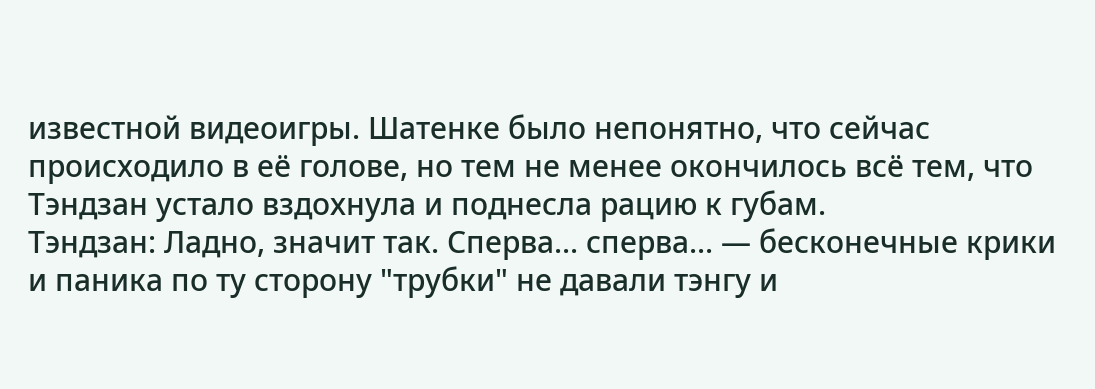известной видеоигры. Шатенке было непонятно, что сейчас происходило в её голове, но тем не менее окончилось всё тем, что Тэндзан устало вздохнула и поднесла рацию к губам.
Тэндзан: Ладно, значит так. Сперва... сперва... — бесконечные крики и паника по ту сторону "трубки" не давали тэнгу и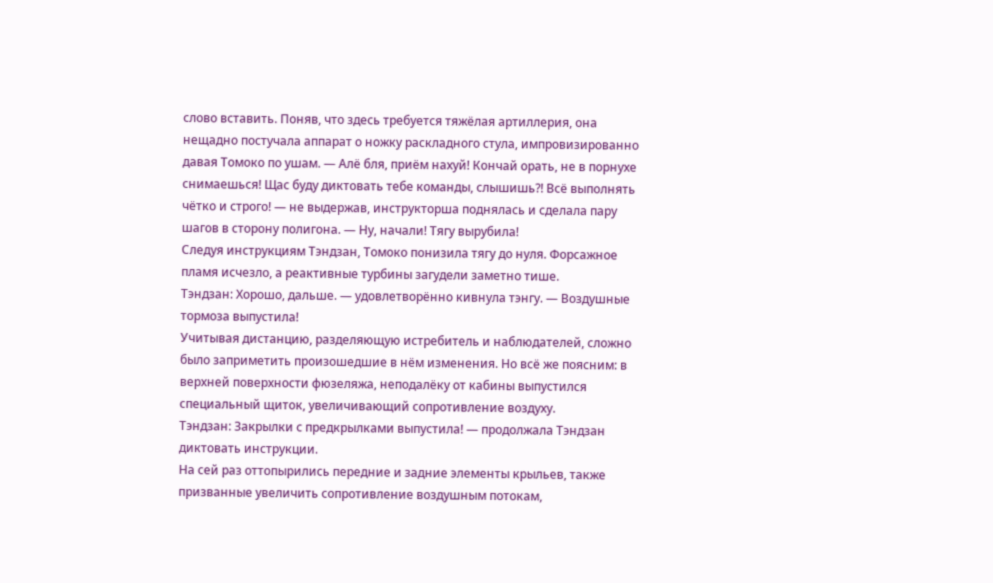слово вставить. Поняв, что здесь требуется тяжёлая артиллерия, она нещадно постучала аппарат о ножку раскладного стула, импровизированно давая Томоко по ушам. — Алё бля, приём нахуй! Кончай орать, не в порнухе снимаешься! Щас буду диктовать тебе команды, слышишь?! Всё выполнять чётко и строго! — не выдержав, инструкторша поднялась и сделала пару шагов в сторону полигона. — Ну, начали! Тягу вырубила!
Следуя инструкциям Тэндзан, Томоко понизила тягу до нуля. Форсажное пламя исчезло, а реактивные турбины загудели заметно тише.
Тэндзан: Хорошо, дальше. — удовлетворённо кивнула тэнгу. — Воздушные тормоза выпустила!
Учитывая дистанцию, разделяющую истребитель и наблюдателей, сложно было заприметить произошедшие в нём изменения. Но всё же поясним: в верхней поверхности фюзеляжа, неподалёку от кабины выпустился специальный щиток, увеличивающий сопротивление воздуху.
Тэндзан: Закрылки с предкрылками выпустила! — продолжала Тэндзан диктовать инструкции.
На сей раз оттопырились передние и задние элементы крыльев, также призванные увеличить сопротивление воздушным потокам,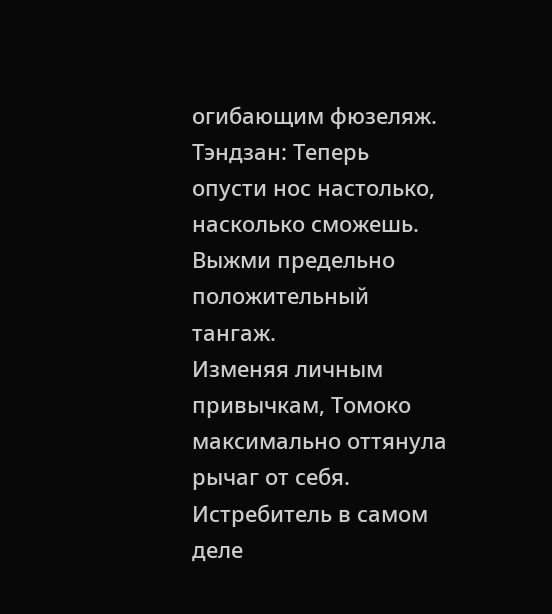огибающим фюзеляж.
Тэндзан: Теперь опусти нос настолько, насколько сможешь. Выжми предельно положительный тангаж.
Изменяя личным привычкам, Томоко максимально оттянула рычаг от себя. Истребитель в самом деле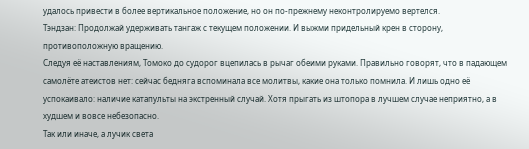удалось привести в более вертикальное положение, но он по-прежнему неконтролируемо вертелся.
Тэндзан: Продолжай удерживать тангаж с текущем положении. И выжми придельный крен в сторону, противоположную вращению.
Следуя её наставлениям, Томоко до судорог вцепилась в рычаг обеими руками. Правильно говорят, что в падающем самолёте атеистов нет: сейчас бедняга вспоминала все молитвы, какие она только помнила. И лишь одно её успокаивало: наличие катапульты на экстренный случай. Хотя прыгать из штопора в лучшем случае неприятно, а в худшем и вовсе небезопасно.
Так или иначе, а лучик света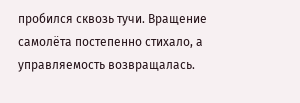пробился сквозь тучи. Вращение самолёта постепенно стихало, а управляемость возвращалась.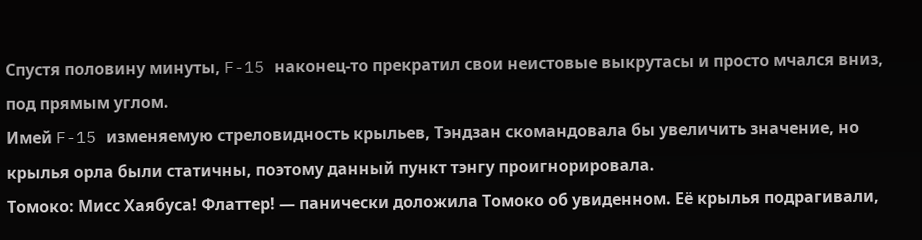Спустя половину минуты, F-15 наконец-то прекратил свои неистовые выкрутасы и просто мчался вниз, под прямым углом.
Имей F-15 изменяемую стреловидность крыльев, Тэндзан скомандовала бы увеличить значение, но крылья орла были статичны, поэтому данный пункт тэнгу проигнорировала.
Томоко: Мисс Хаябуса! Флаттер! — панически доложила Томоко об увиденном. Её крылья подрагивали,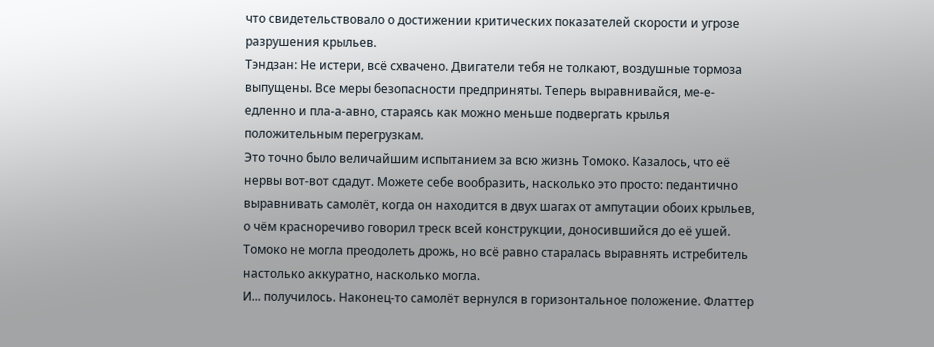что свидетельствовало о достижении критических показателей скорости и угрозе разрушения крыльев.
Тэндзан: Не истери, всё схвачено. Двигатели тебя не толкают, воздушные тормоза выпущены. Все меры безопасности предприняты. Теперь выравнивайся, ме-е-едленно и пла-а-авно, стараясь как можно меньше подвергать крылья положительным перегрузкам.
Это точно было величайшим испытанием за всю жизнь Томоко. Казалось, что её нервы вот-вот сдадут. Можете себе вообразить, насколько это просто: педантично выравнивать самолёт, когда он находится в двух шагах от ампутации обоих крыльев, о чём красноречиво говорил треск всей конструкции, доносившийся до её ушей. Томоко не могла преодолеть дрожь, но всё равно старалась выравнять истребитель настолько аккуратно, насколько могла.
И... получилось. Наконец-то самолёт вернулся в горизонтальное положение. Флаттер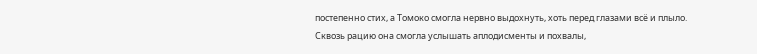постепенно стих, а Томоко смогла нервно выдохнуть, хоть перед глазами всё и плыло. Сквозь рацию она смогла услышать аплодисменты и похвалы,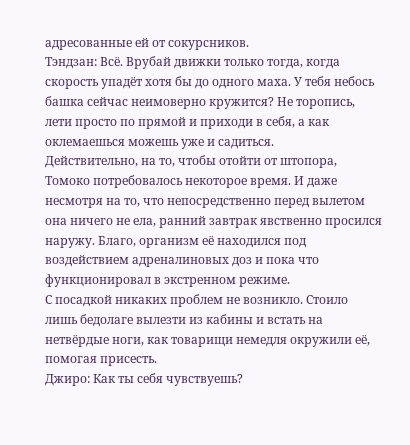адресованные ей от сокурсников.
Тэндзан: Всё. Врубай движки только тогда, когда скорость упадёт хотя бы до одного маха. У тебя небось башка сейчас неимоверно кружится? Не торопись, лети просто по прямой и приходи в себя, а как оклемаешься можешь уже и садиться.
Действительно, на то, чтобы отойти от штопора, Томоко потребовалось некоторое время. И даже несмотря на то, что непосредственно перед вылетом она ничего не ела, ранний завтрак явственно просился наружу. Благо, организм её находился под воздействием адреналиновых доз и пока что функционировал в экстренном режиме.
С посадкой никаких проблем не возникло. Стоило лишь бедолаге вылезти из кабины и встать на нетвёрдые ноги, как товарищи немедля окружили её, помогая присесть.
Джиро: Как ты себя чувствуешь?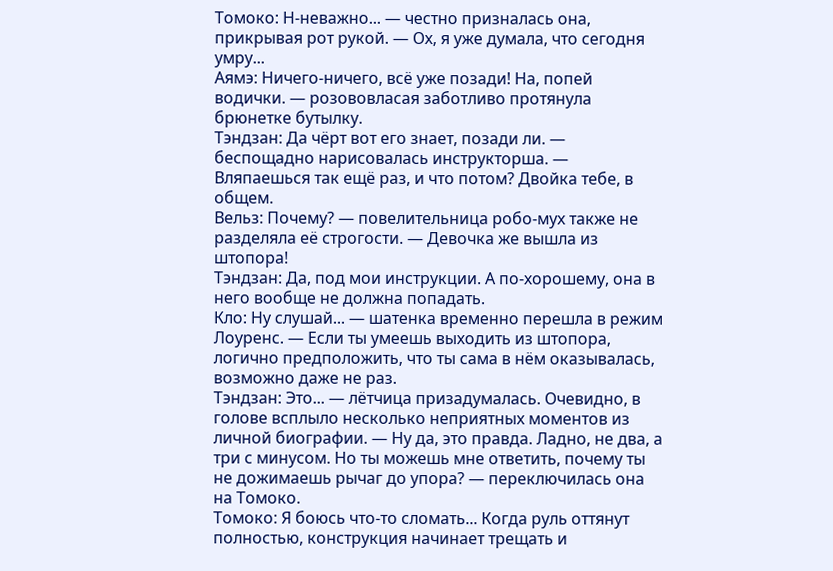Томоко: Н-неважно... — честно призналась она, прикрывая рот рукой. — Ох, я уже думала, что сегодня умру...
Аямэ: Ничего-ничего, всё уже позади! На, попей водички. — розововласая заботливо протянула брюнетке бутылку.
Тэндзан: Да чёрт вот его знает, позади ли. — беспощадно нарисовалась инструкторша. — Вляпаешься так ещё раз, и что потом? Двойка тебе, в общем.
Вельз: Почему? — повелительница робо-мух также не разделяла её строгости. — Девочка же вышла из штопора!
Тэндзан: Да, под мои инструкции. А по-хорошему, она в него вообще не должна попадать.
Кло: Ну слушай... — шатенка временно перешла в режим Лоуренс. — Если ты умеешь выходить из штопора, логично предположить, что ты сама в нём оказывалась, возможно даже не раз.
Тэндзан: Это... — лётчица призадумалась. Очевидно, в голове всплыло несколько неприятных моментов из личной биографии. — Ну да, это правда. Ладно, не два, а три с минусом. Но ты можешь мне ответить, почему ты не дожимаешь рычаг до упора? — переключилась она на Томоко.
Томоко: Я боюсь что-то сломать... Когда руль оттянут полностью, конструкция начинает трещать и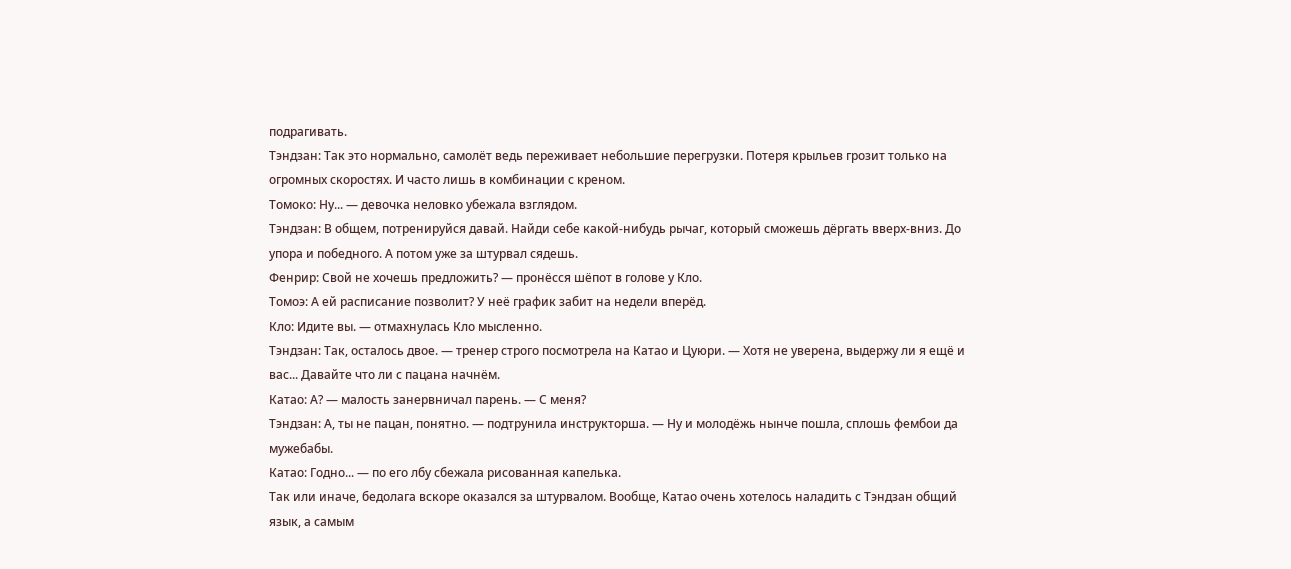подрагивать.
Тэндзан: Так это нормально, самолёт ведь переживает небольшие перегрузки. Потеря крыльев грозит только на огромных скоростях. И часто лишь в комбинации с креном.
Томоко: Ну... — девочка неловко убежала взглядом.
Тэндзан: В общем, потренируйся давай. Найди себе какой-нибудь рычаг, который сможешь дёргать вверх-вниз. До упора и победного. А потом уже за штурвал сядешь.
Фенрир: Свой не хочешь предложить? — пронёсся шёпот в голове у Кло.
Томоэ: А ей расписание позволит? У неё график забит на недели вперёд.
Кло: Идите вы. — отмахнулась Кло мысленно.
Тэндзан: Так, осталось двое. — тренер строго посмотрела на Катао и Цуюри. — Хотя не уверена, выдержу ли я ещё и вас... Давайте что ли с пацана начнём.
Катао: А? — малость занервничал парень. — С меня?
Тэндзан: А, ты не пацан, понятно. — подтрунила инструкторша. — Ну и молодёжь нынче пошла, сплошь фембои да мужебабы.
Катао: Годно... — по его лбу сбежала рисованная капелька.
Так или иначе, бедолага вскоре оказался за штурвалом. Вообще, Катао очень хотелось наладить с Тэндзан общий язык, а самым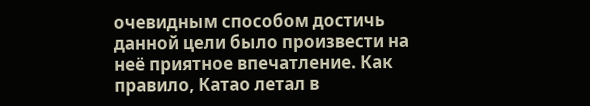очевидным способом достичь данной цели было произвести на неё приятное впечатление. Как правило, Катао летал в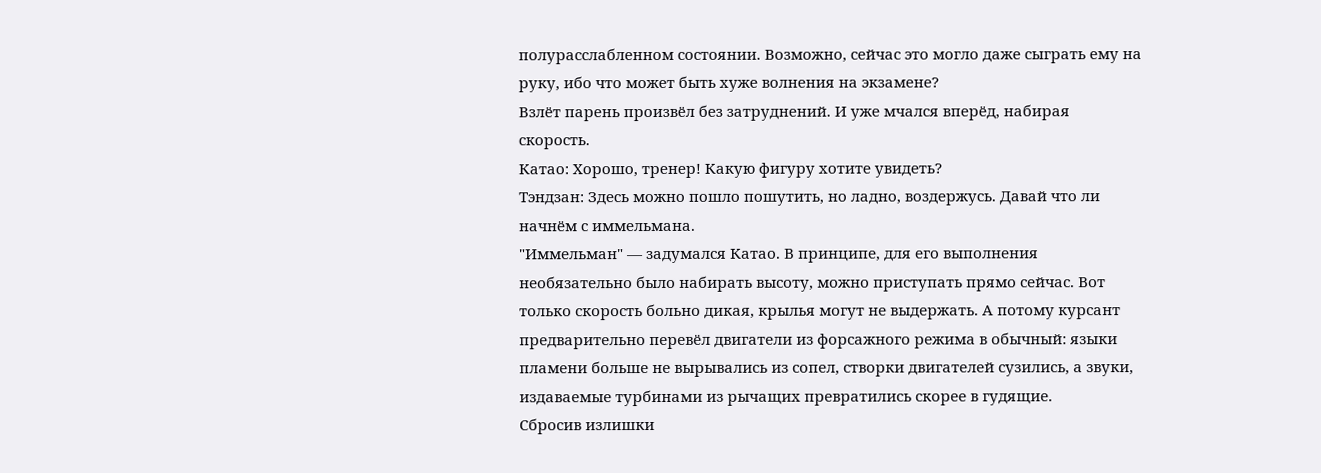полурасслабленном состоянии. Возможно, сейчас это могло даже сыграть ему на руку, ибо что может быть хуже волнения на экзамене?
Взлёт парень произвёл без затруднений. И уже мчался вперёд, набирая скорость.
Катао: Хорошо, тренер! Какую фигуру хотите увидеть?
Тэндзан: Здесь можно пошло пошутить, но ладно, воздержусь. Давай что ли начнём с иммельмана.
"Иммельман" — задумался Катао. В принципе, для его выполнения необязательно было набирать высоту, можно приступать прямо сейчас. Вот только скорость больно дикая, крылья могут не выдержать. А потому курсант предварительно перевёл двигатели из форсажного режима в обычный: языки пламени больше не вырывались из сопел, створки двигателей сузились, а звуки, издаваемые турбинами из рычащих превратились скорее в гудящие.
Сбросив излишки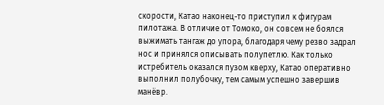скорости, Катао наконец-то приступил к фигурам пилотажа. В отличие от Томоко, он совсем не боялся выжимать тангаж до упора, благодаря чему резво задрал нос и принялся описывать полупетлю. Как только истребитель оказался пузом кверху, Катао оперативно выполнил полубочку, тем самым успешно завершив манёвр.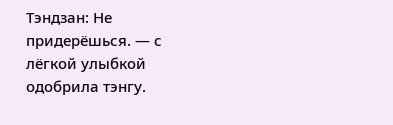Тэндзан: Не придерёшься. — с лёгкой улыбкой одобрила тэнгу.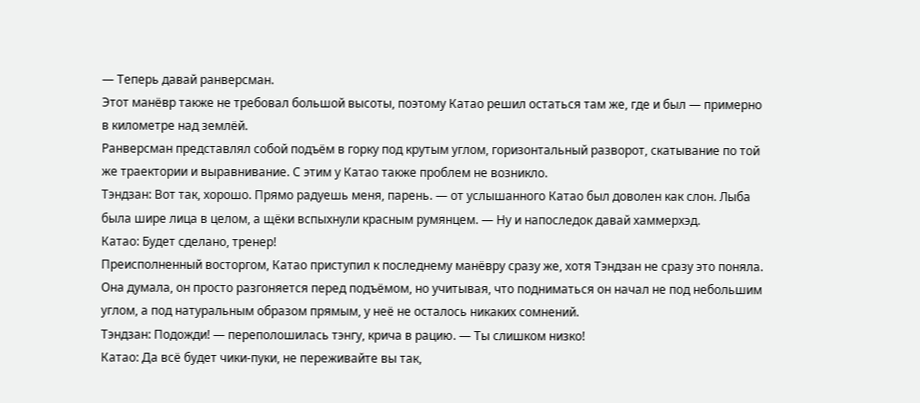— Теперь давай ранверсман.
Этот манёвр также не требовал большой высоты, поэтому Катао решил остаться там же, где и был — примерно в километре над землёй.
Ранверсман представлял собой подъём в горку под крутым углом, горизонтальный разворот, скатывание по той же траектории и выравнивание. С этим у Катао также проблем не возникло.
Тэндзан: Вот так, хорошо. Прямо радуешь меня, парень. — от услышанного Катао был доволен как слон. Лыба была шире лица в целом, а щёки вспыхнули красным румянцем. — Ну и напоследок давай хаммерхэд.
Катао: Будет сделано, тренер!
Преисполненный восторгом, Катао приступил к последнему манёвру сразу же, хотя Тэндзан не сразу это поняла. Она думала, он просто разгоняется перед подъёмом, но учитывая, что подниматься он начал не под небольшим углом, а под натуральным образом прямым, у неё не осталось никаких сомнений.
Тэндзан: Подожди! — переполошилась тэнгу, крича в рацию. — Ты слишком низко!
Катао: Да всё будет чики-пуки, не переживайте вы так,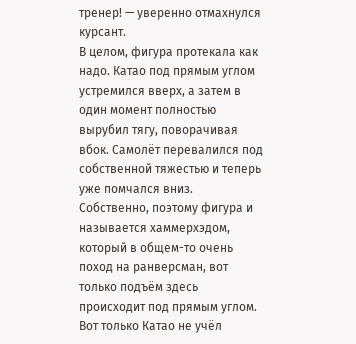тренер! — уверенно отмахнулся курсант.
В целом, фигура протекала как надо. Катао под прямым углом устремился вверх, а затем в один момент полностью вырубил тягу, поворачивая вбок. Самолёт перевалился под собственной тяжестью и теперь уже помчался вниз. Собственно, поэтому фигура и называется хаммерхэдом, который в общем-то очень поход на ранверсман, вот только подъём здесь происходит под прямым углом. Вот только Катао не учёл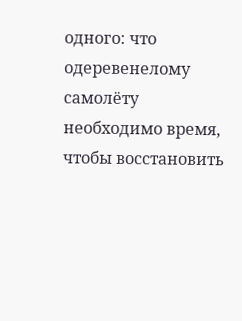одного: что одеревенелому самолёту необходимо время, чтобы восстановить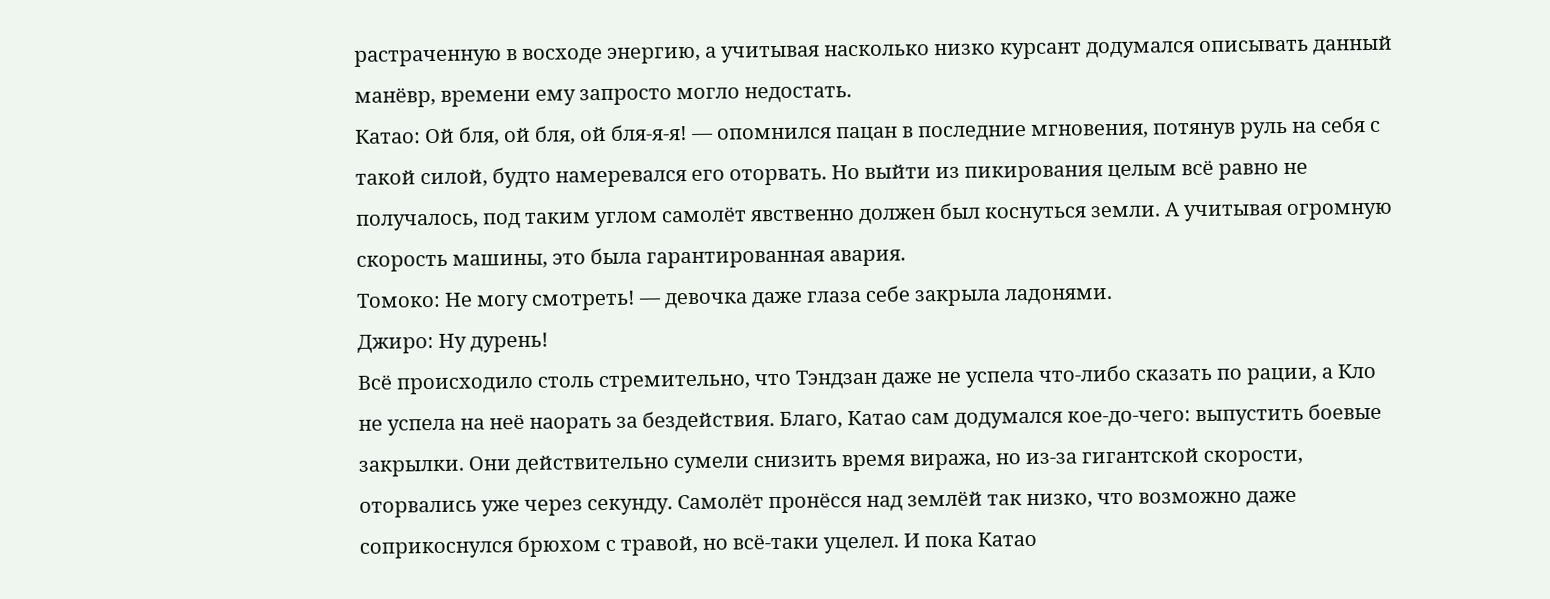растраченную в восходе энергию, а учитывая насколько низко курсант додумался описывать данный манёвр, времени ему запросто могло недостать.
Катао: Ой бля, ой бля, ой бля-я-я! — опомнился пацан в последние мгновения, потянув руль на себя с такой силой, будто намеревался его оторвать. Но выйти из пикирования целым всё равно не получалось, под таким углом самолёт явственно должен был коснуться земли. А учитывая огромную скорость машины, это была гарантированная авария.
Томоко: Не могу смотреть! — девочка даже глаза себе закрыла ладонями.
Джиро: Ну дурень!
Всё происходило столь стремительно, что Тэндзан даже не успела что-либо сказать по рации, а Кло не успела на неё наорать за бездействия. Благо, Катао сам додумался кое-до-чего: выпустить боевые закрылки. Они действительно сумели снизить время виража, но из-за гигантской скорости, оторвались уже через секунду. Самолёт пронёсся над землёй так низко, что возможно даже соприкоснулся брюхом с травой, но всё-таки уцелел. И пока Катао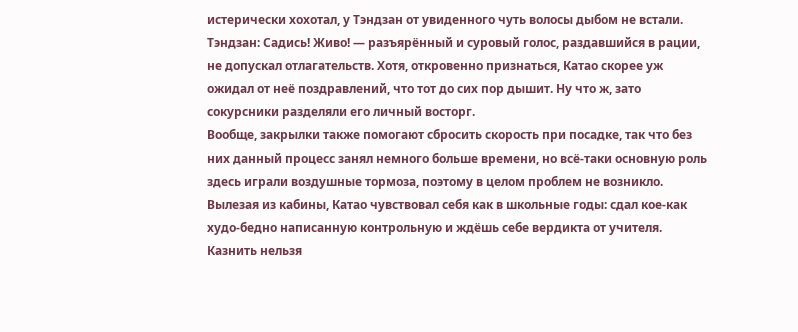истерически хохотал, у Тэндзан от увиденного чуть волосы дыбом не встали.
Тэндзан: Садись! Живо! — разъярённый и суровый голос, раздавшийся в рации, не допускал отлагательств. Хотя, откровенно признаться, Катао скорее уж ожидал от неё поздравлений, что тот до сих пор дышит. Ну что ж, зато сокурсники разделяли его личный восторг.
Вообще, закрылки также помогают сбросить скорость при посадке, так что без них данный процесс занял немного больше времени, но всё-таки основную роль здесь играли воздушные тормоза, поэтому в целом проблем не возникло. Вылезая из кабины, Катао чувствовал себя как в школьные годы: сдал кое-как худо-бедно написанную контрольную и ждёшь себе вердикта от учителя. Казнить нельзя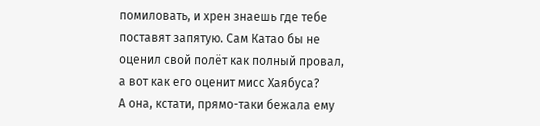помиловать, и хрен знаешь где тебе поставят запятую. Сам Катао бы не оценил свой полёт как полный провал, а вот как его оценит мисс Хаябуса?
А она, кстати, прямо-таки бежала ему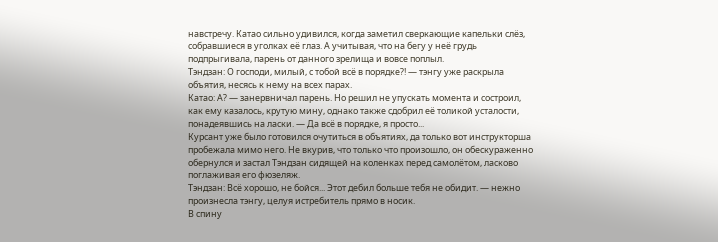навстречу. Катао сильно удивился, когда заметил сверкающие капельки слёз, собравшиеся в уголках её глаз. А учитывая, что на бегу у неё грудь подпрыгивала, парень от данного зрелища и вовсе поплыл.
Тэндзан: О господи, милый, с тобой всё в порядке?! — тэнгу уже раскрыла объятия, несясь к нему на всех парах.
Катао: А? — занервничал парень. Но решил не упускать момента и состроил, как ему казалось, крутую мину, однако также сдобрил её толикой усталости, понадеявшись на ласки. — Да всё в порядке, я просто...
Курсант уже было готовился очутиться в объятиях, да только вот инструкторша пробежала мимо него. Не вкурив, что только что произошло, он обескураженно обернулся и застал Тэндзан сидящей на коленках перед самолётом, ласково поглаживая его фюзеляж.
Тэндзан: Всё хорошо, не бойся... Этот дебил больше тебя не обидит. — нежно произнесла тэнгу, целуя истребитель прямо в носик.
В спину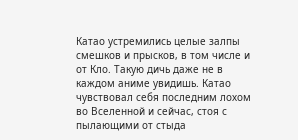Катао устремились целые залпы смешков и прысков, в том числе и от Кло. Такую дичь даже не в каждом аниме увидишь. Катао чувствовал себя последним лохом во Вселенной и сейчас, стоя с пылающими от стыда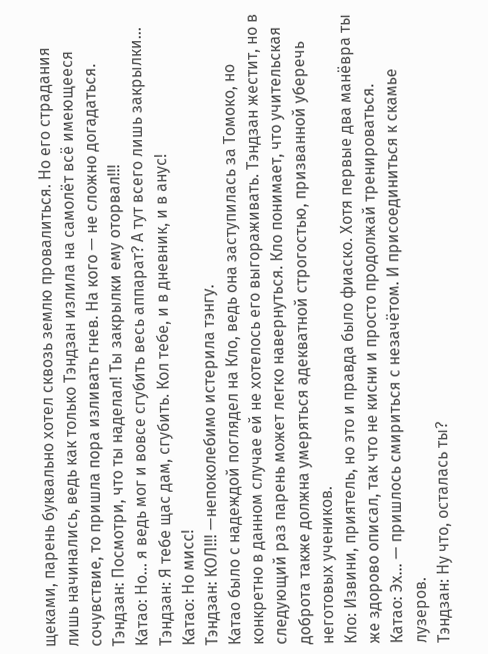щеками, парень буквально хотел сквозь землю провалиться. Но его страдания лишь начинались, ведь как только Тэндзан излила на самолёт всё имеющееся сочувствие, то пришла пора изливать гнев. На кого — не сложно догадаться.
Тэндзан: Посмотри, что ты наделал! Ты закрылки ему оторвал!!!
Катао: Но... я ведь мог и вовсе сгубить весь аппарат? А тут всего лишь закрылки...
Тэндзан: Я тебе щас дам, сгубить. Кол тебе, и в дневник, и в анус!
Катао: Но мисс!
Тэндзан: КОЛ!!! —непоколебимо истерила тэнгу.
Катао было с надеждой поглядел на Кло, ведь она заступилась за Томоко, но конкретно в данном случае ей не хотелось его выгораживать. Тэндзан жестит, но в следующий раз парень может легко навернуться. Кло понимает, что учительская доброта также должна умеряться адекватной строгостью, призванной уберечь неготовых учеников.
Кло: Извини, приятель, но это и правда было фиаско. Хотя первые два манёвра ты же здорово описал, так что не кисни и просто продолжай тренироваться.
Катао: Эх... — пришлось смириться с незачётом. И присоединиться к скамье лузеров.
Тэндзан: Ну что, осталась ты?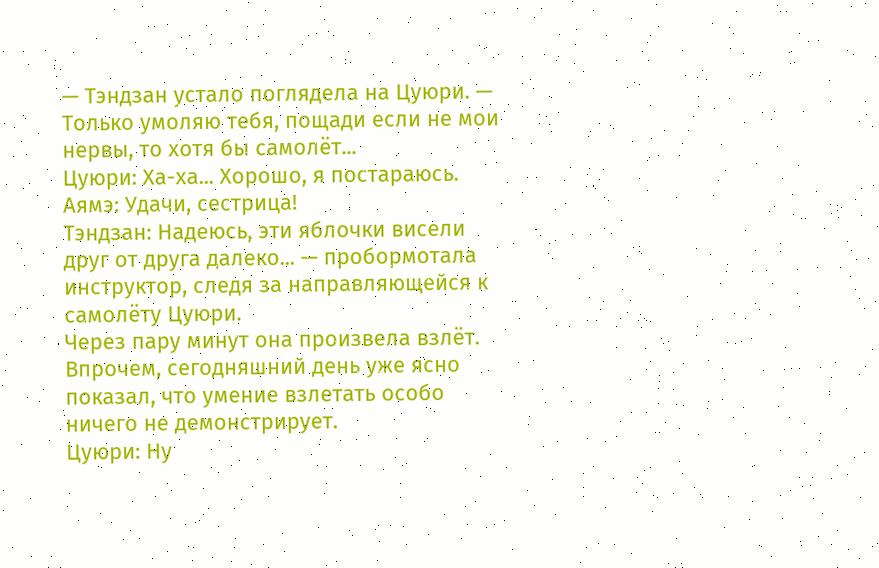— Тэндзан устало поглядела на Цуюри. — Только умоляю тебя, пощади если не мои нервы, то хотя бы самолёт...
Цуюри: Ха-ха... Хорошо, я постараюсь.
Аямэ: Удачи, сестрица!
Тэндзан: Надеюсь, эти яблочки висели друг от друга далеко... — пробормотала инструктор, следя за направляющейся к самолёту Цуюри.
Через пару минут она произвела взлёт. Впрочем, сегодняшний день уже ясно показал, что умение взлетать особо ничего не демонстрирует.
Цуюри: Ну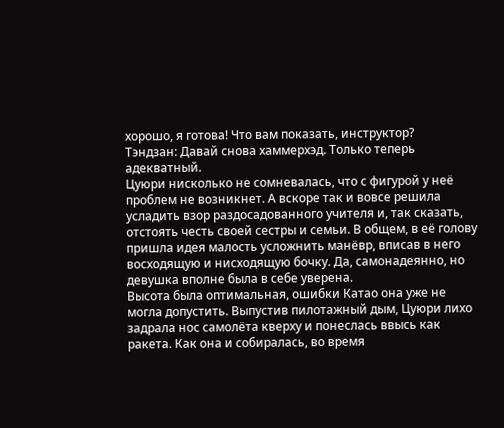хорошо, я готова! Что вам показать, инструктор?
Тэндзан: Давай снова хаммерхэд. Только теперь адекватный.
Цуюри нисколько не сомневалась, что с фигурой у неё проблем не возникнет. А вскоре так и вовсе решила усладить взор раздосадованного учителя и, так сказать, отстоять честь своей сестры и семьи. В общем, в её голову пришла идея малость усложнить манёвр, вписав в него восходящую и нисходящую бочку. Да, самонадеянно, но девушка вполне была в себе уверена.
Высота была оптимальная, ошибки Катао она уже не могла допустить. Выпустив пилотажный дым, Цуюри лихо задрала нос самолёта кверху и понеслась ввысь как ракета. Как она и собиралась, во время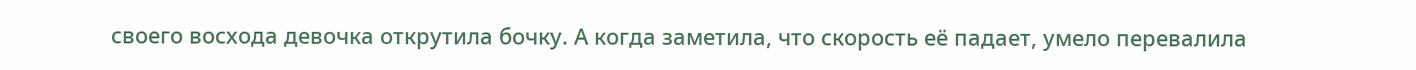своего восхода девочка открутила бочку. А когда заметила, что скорость её падает, умело перевалила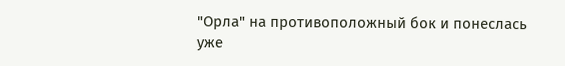"Орла" на противоположный бок и понеслась уже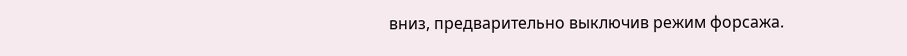вниз, предварительно выключив режим форсажа.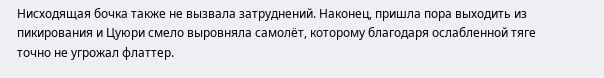Нисходящая бочка также не вызвала затруднений. Наконец, пришла пора выходить из пикирования и Цуюри смело выровняла самолёт, которому благодаря ослабленной тяге точно не угрожал флаттер.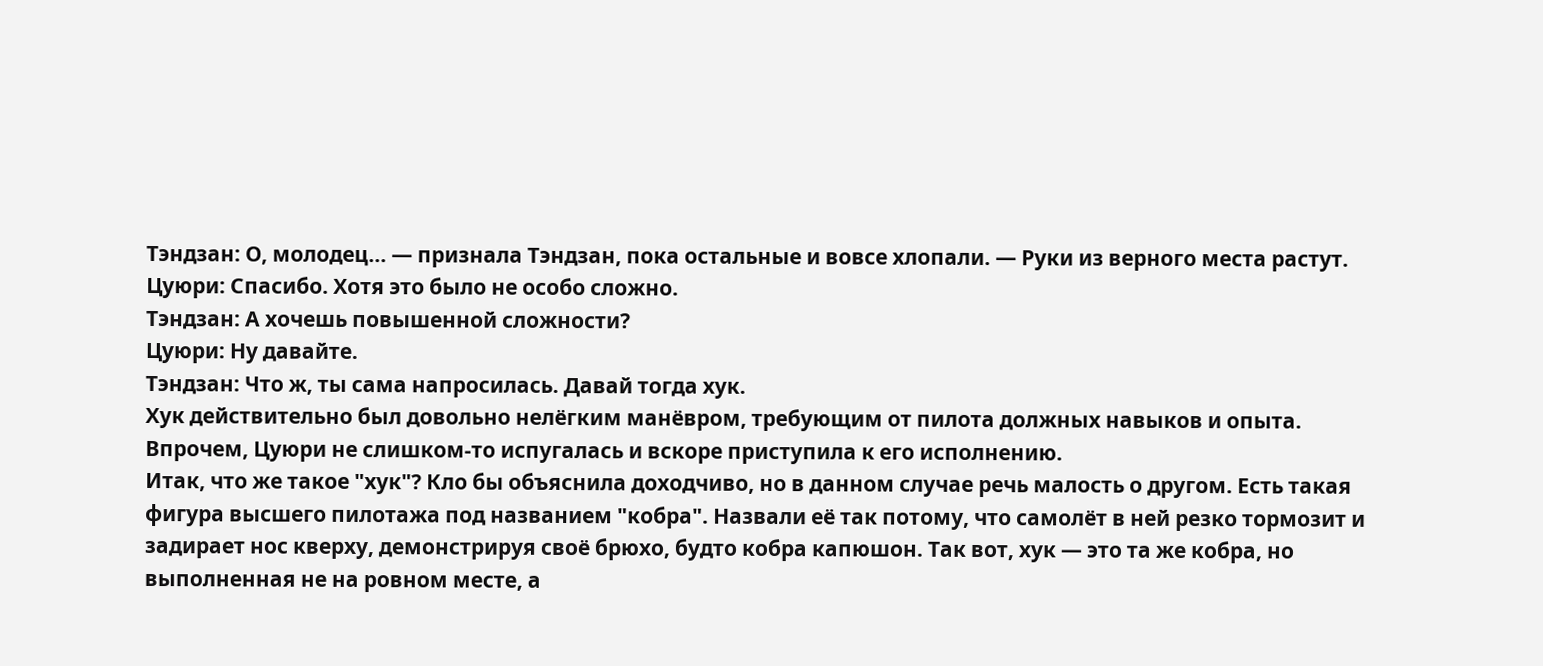Тэндзан: О, молодец... — признала Тэндзан, пока остальные и вовсе хлопали. — Руки из верного места растут.
Цуюри: Спасибо. Хотя это было не особо сложно.
Тэндзан: А хочешь повышенной сложности?
Цуюри: Ну давайте.
Тэндзан: Что ж, ты сама напросилась. Давай тогда хук.
Хук действительно был довольно нелёгким манёвром, требующим от пилота должных навыков и опыта. Впрочем, Цуюри не слишком-то испугалась и вскоре приступила к его исполнению.
Итак, что же такое "хук"? Кло бы объяснила доходчиво, но в данном случае речь малость о другом. Есть такая фигура высшего пилотажа под названием "кобра". Назвали её так потому, что самолёт в ней резко тормозит и задирает нос кверху, демонстрируя своё брюхо, будто кобра капюшон. Так вот, хук — это та же кобра, но выполненная не на ровном месте, а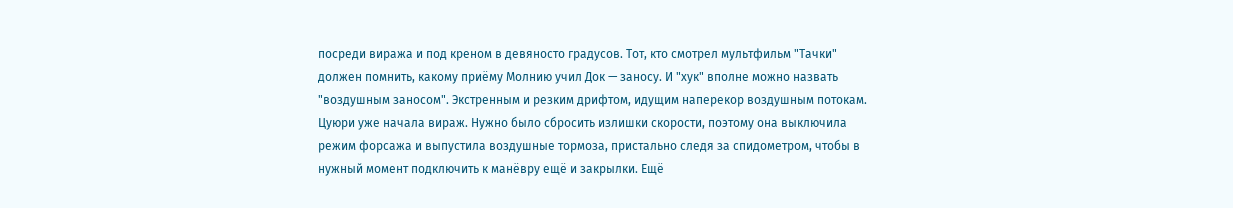посреди виража и под креном в девяносто градусов. Тот, кто смотрел мультфильм "Тачки" должен помнить, какому приёму Молнию учил Док — заносу. И "хук" вполне можно назвать "воздушным заносом". Экстренным и резким дрифтом, идущим наперекор воздушным потокам.
Цуюри уже начала вираж. Нужно было сбросить излишки скорости, поэтому она выключила режим форсажа и выпустила воздушные тормоза, пристально следя за спидометром, чтобы в нужный момент подключить к манёвру ещё и закрылки. Ещё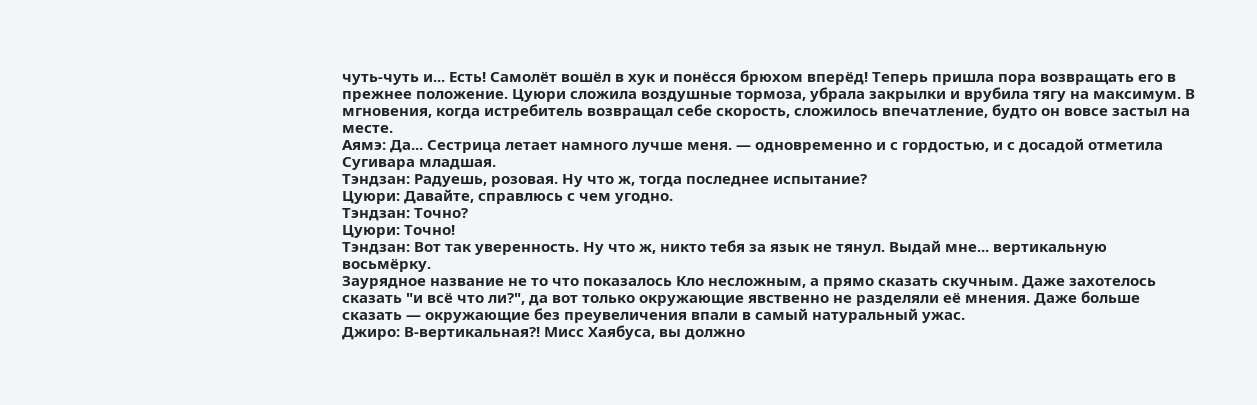чуть-чуть и... Есть! Самолёт вошёл в хук и понёсся брюхом вперёд! Теперь пришла пора возвращать его в прежнее положение. Цуюри сложила воздушные тормоза, убрала закрылки и врубила тягу на максимум. В мгновения, когда истребитель возвращал себе скорость, сложилось впечатление, будто он вовсе застыл на месте.
Аямэ: Да... Сестрица летает намного лучше меня. — одновременно и с гордостью, и с досадой отметила Сугивара младшая.
Тэндзан: Радуешь, розовая. Ну что ж, тогда последнее испытание?
Цуюри: Давайте, справлюсь с чем угодно.
Тэндзан: Точно?
Цуюри: Точно!
Тэндзан: Вот так уверенность. Ну что ж, никто тебя за язык не тянул. Выдай мне... вертикальную восьмёрку.
Заурядное название не то что показалось Кло несложным, а прямо сказать скучным. Даже захотелось сказать "и всё что ли?", да вот только окружающие явственно не разделяли её мнения. Даже больше сказать — окружающие без преувеличения впали в самый натуральный ужас.
Джиро: В-вертикальная?! Мисс Хаябуса, вы должно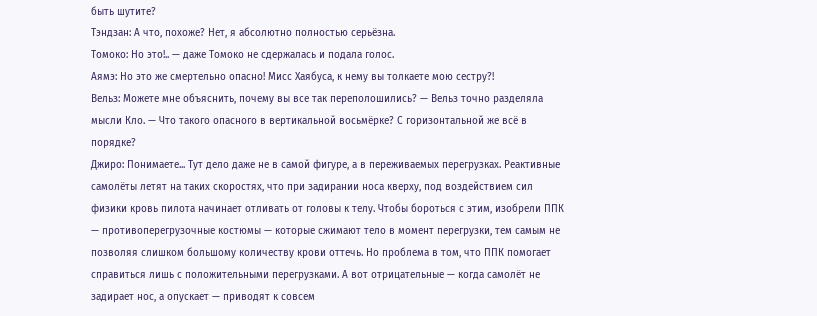быть шутите?
Тэндзан: А что, похоже? Нет, я абсолютно полностью серьёзна.
Томоко: Но это!.. — даже Томоко не сдержалась и подала голос.
Аямэ: Но это же смертельно опасно! Мисс Хаябуса, к нему вы толкаете мою сестру?!
Вельз: Можете мне объяснить, почему вы все так переполошились? — Вельз точно разделяла мысли Кло. — Что такого опасного в вертикальной восьмёрке? С горизонтальной же всё в порядке?
Джиро: Понимаете... Тут дело даже не в самой фигуре, а в переживаемых перегрузках. Реактивные самолёты летят на таких скоростях, что при задирании носа кверху, под воздействием сил физики кровь пилота начинает отливать от головы к телу. Чтобы бороться с этим, изобрели ППК — противоперегрузочные костюмы — которые сжимают тело в момент перегрузки, тем самым не позволяя слишком большому количеству крови оттечь. Но проблема в том, что ППК помогает справиться лишь с положительными перегрузками. А вот отрицательные — когда самолёт не задирает нос, а опускает — приводят к совсем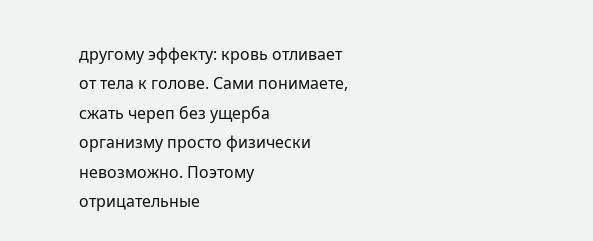другому эффекту: кровь отливает от тела к голове. Сами понимаете, сжать череп без ущерба организму просто физически невозможно. Поэтому отрицательные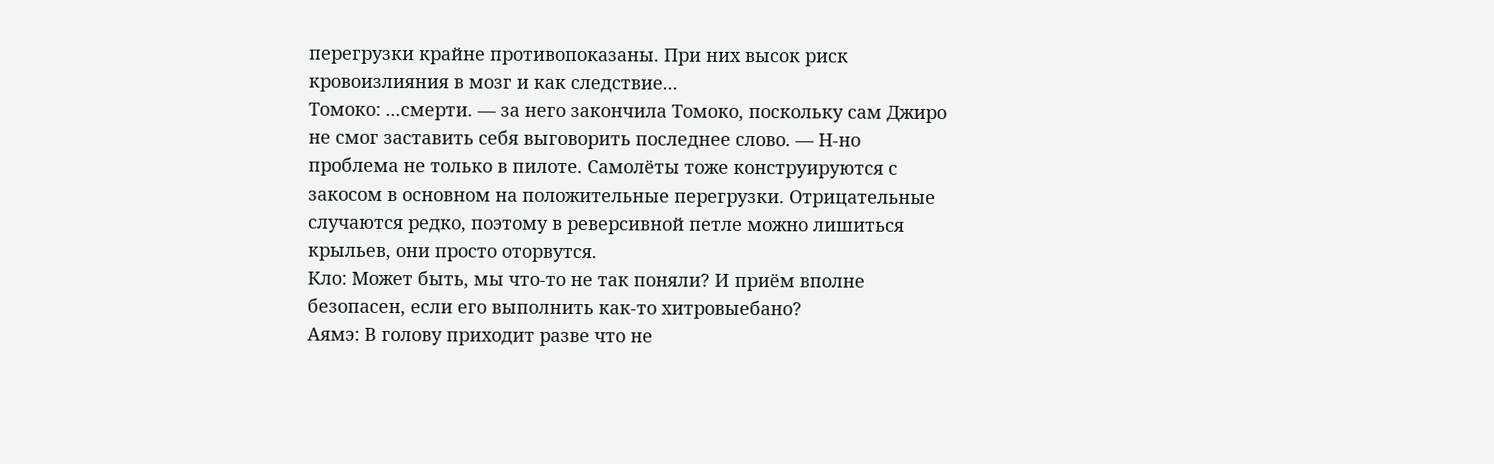перегрузки крайне противопоказаны. При них высок риск кровоизлияния в мозг и как следствие...
Томоко: ...смерти. — за него закончила Томоко, поскольку сам Джиро не смог заставить себя выговорить последнее слово. — Н-но проблема не только в пилоте. Самолёты тоже конструируются с закосом в основном на положительные перегрузки. Отрицательные случаются редко, поэтому в реверсивной петле можно лишиться крыльев, они просто оторвутся.
Кло: Может быть, мы что-то не так поняли? И приём вполне безопасен, если его выполнить как-то хитровыебано?
Аямэ: В голову приходит разве что не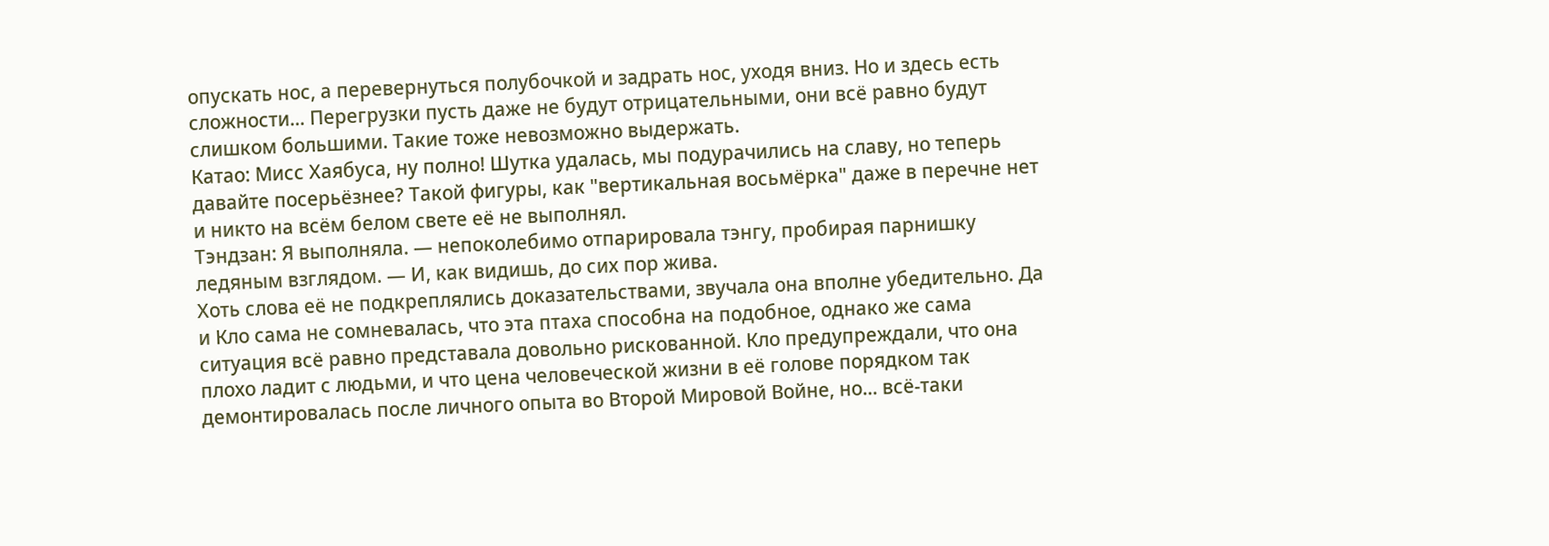опускать нос, а перевернуться полубочкой и задрать нос, уходя вниз. Но и здесь есть сложности... Перегрузки пусть даже не будут отрицательными, они всё равно будут слишком большими. Такие тоже невозможно выдержать.
Катао: Мисс Хаябуса, ну полно! Шутка удалась, мы подурачились на славу, но теперь давайте посерьёзнее? Такой фигуры, как "вертикальная восьмёрка" даже в перечне нет и никто на всём белом свете её не выполнял.
Тэндзан: Я выполняла. — непоколебимо отпарировала тэнгу, пробирая парнишку ледяным взглядом. — И, как видишь, до сих пор жива.
Хоть слова её не подкреплялись доказательствами, звучала она вполне убедительно. Да и Кло сама не сомневалась, что эта птаха способна на подобное, однако же сама ситуация всё равно представала довольно рискованной. Кло предупреждали, что она плохо ладит с людьми, и что цена человеческой жизни в её голове порядком так демонтировалась после личного опыта во Второй Мировой Войне, но... всё-таки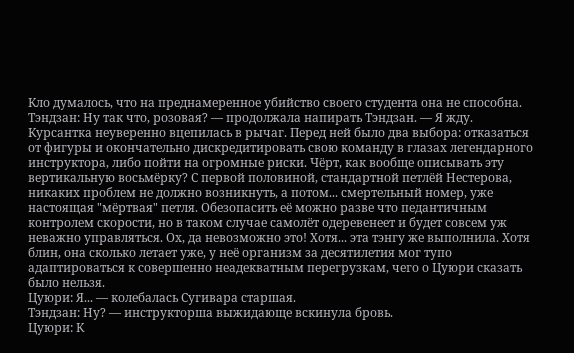Кло думалось, что на преднамеренное убийство своего студента она не способна.
Тэндзан: Ну так что, розовая? — продолжала напирать Тэндзан. — Я жду.
Курсантка неуверенно вцепилась в рычаг. Перед ней было два выбора: отказаться от фигуры и окончательно дискредитировать свою команду в глазах легендарного инструктора, либо пойти на огромные риски. Чёрт, как вообще описывать эту вертикальную восьмёрку? С первой половиной, стандартной петлёй Нестерова, никаких проблем не должно возникнуть, а потом... смертельный номер, уже настоящая "мёртвая" петля. Обезопасить её можно разве что педантичным контролем скорости, но в таком случае самолёт одеревенеет и будет совсем уж неважно управляться. Ох, да невозможно это! Хотя... эта тэнгу же выполнила. Хотя блин, она сколько летает уже, у неё организм за десятилетия мог тупо адаптироваться к совершенно неадекватным перегрузкам, чего о Цуюри сказать было нельзя.
Цуюри: Я... — колебалась Сугивара старшая.
Тэндзан: Ну? — инструкторша выжидающе вскинула бровь.
Цуюри: К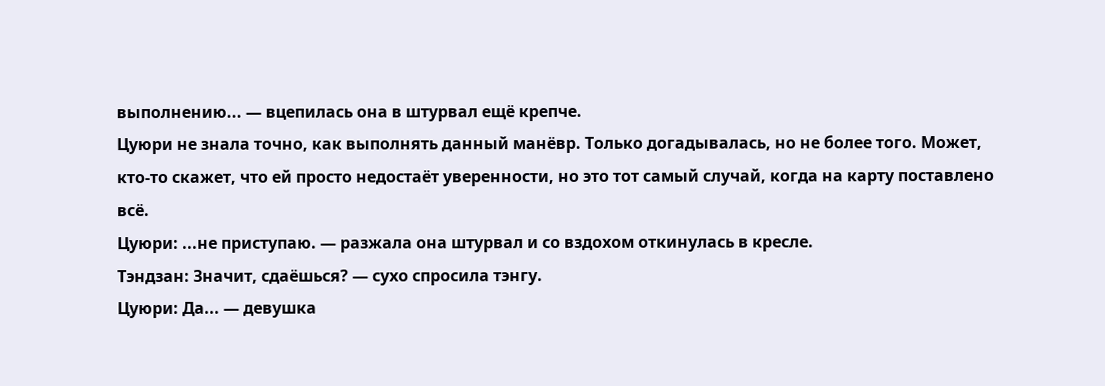выполнению... — вцепилась она в штурвал ещё крепче.
Цуюри не знала точно, как выполнять данный манёвр. Только догадывалась, но не более того. Может, кто-то скажет, что ей просто недостаёт уверенности, но это тот самый случай, когда на карту поставлено всё.
Цуюри: ...не приступаю. — разжала она штурвал и со вздохом откинулась в кресле.
Тэндзан: Значит, сдаёшься? — сухо спросила тэнгу.
Цуюри: Да... — девушка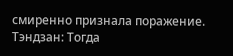смиренно признала поражение.
Тэндзан: Тогда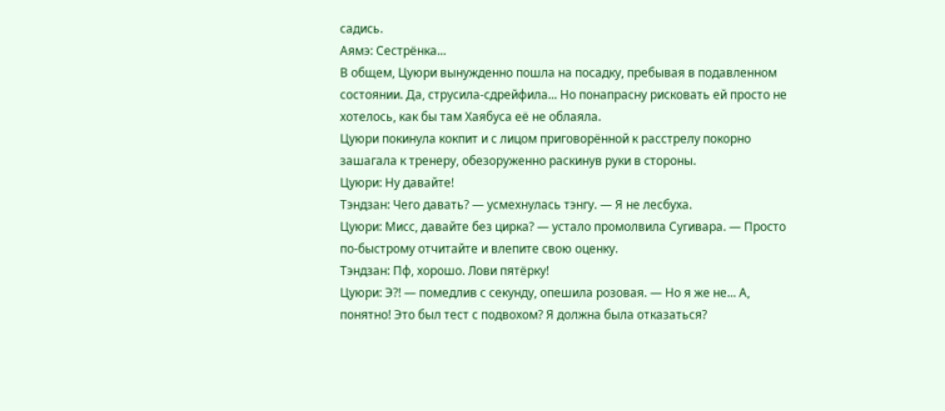садись.
Аямэ: Сестрёнка...
В общем, Цуюри вынужденно пошла на посадку, пребывая в подавленном состоянии. Да, струсила-сдрейфила... Но понапрасну рисковать ей просто не хотелось, как бы там Хаябуса её не облаяла.
Цуюри покинула кокпит и с лицом приговорённой к расстрелу покорно зашагала к тренеру, обезоруженно раскинув руки в стороны.
Цуюри: Ну давайте!
Тэндзан: Чего давать? — усмехнулась тэнгу. — Я не лесбуха.
Цуюри: Мисс, давайте без цирка? — устало промолвила Сугивара. — Просто по-быстрому отчитайте и влепите свою оценку.
Тэндзан: Пф, хорошо. Лови пятёрку!
Цуюри: Э?! — помедлив с секунду, опешила розовая. — Но я же не... А, понятно! Это был тест с подвохом? Я должна была отказаться?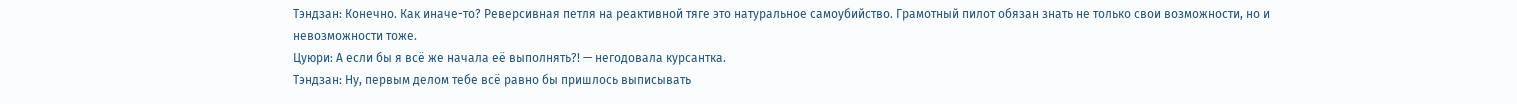Тэндзан: Конечно. Как иначе-то? Реверсивная петля на реактивной тяге это натуральное самоубийство. Грамотный пилот обязан знать не только свои возможности, но и невозможности тоже.
Цуюри: А если бы я всё же начала её выполнять?! — негодовала курсантка.
Тэндзан: Ну, первым делом тебе всё равно бы пришлось выписывать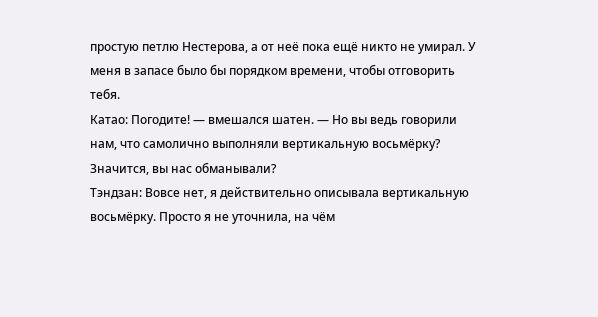простую петлю Нестерова, а от неё пока ещё никто не умирал. У меня в запасе было бы порядком времени, чтобы отговорить тебя.
Катао: Погодите! — вмешался шатен. — Но вы ведь говорили нам, что самолично выполняли вертикальную восьмёрку? Значится, вы нас обманывали?
Тэндзан: Вовсе нет, я действительно описывала вертикальную восьмёрку. Просто я не уточнила, на чём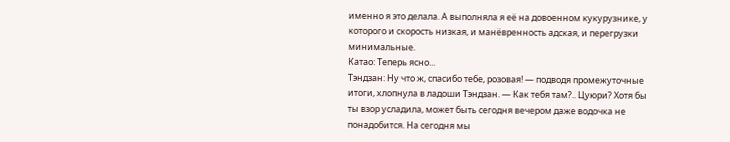именно я это делала. А выполняла я её на довоенном кукурузнике, у которого и скорость низкая, и манёвренность адская, и перегрузки минимальные.
Катао: Теперь ясно...
Тэндзан: Ну что ж, спасибо тебе, розовая! — подводя промежуточные итоги, хлопнула в ладоши Тэндзан. — Как тебя там?.. Цуюри? Хотя бы ты взор усладила, может быть сегодня вечером даже водочка не понадобится. На сегодня мы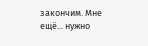закончим. Мне ещё... нужно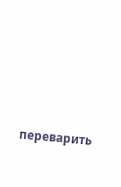переварить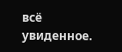всё увиденное.